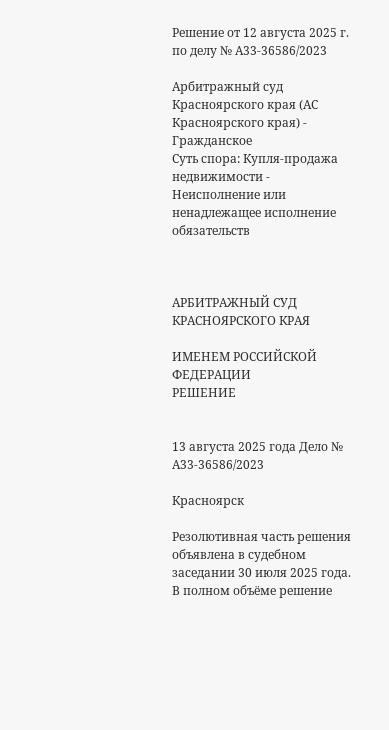Решение от 12 августа 2025 г. по делу № А33-36586/2023

Арбитражный суд Красноярского края (АС Красноярского края) - Гражданское
Суть спора: Купля-продажа недвижимости - Неисполнение или ненадлежащее исполнение обязательств



АРБИТРАЖНЫЙ СУД КРАСНОЯРСКОГО КРАЯ

ИМЕНЕМ РОССИЙСКОЙ ФЕДЕРАЦИИ
РЕШЕНИЕ


13 августа 2025 года Дело № А33-36586/2023

Красноярск

Резолютивная часть решения объявлена в судебном заседании 30 июля 2025 года. В полном объёме решение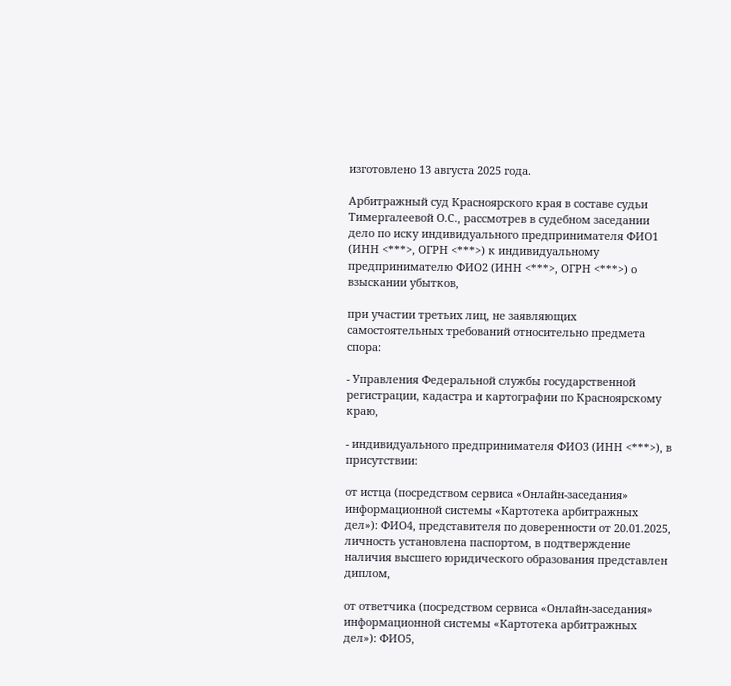изготовлено 13 августа 2025 года.

Арбитражный суд Красноярского края в составе судьи Тимергалеевой О.С., рассмотрев в судебном заседании дело по иску индивидуального предпринимателя ФИО1 (ИНН <***>, ОГРН <***>) к индивидуальному предпринимателю ФИО2 (ИНН <***>, ОГРН <***>) о взыскании убытков,

при участии третьих лиц, не заявляющих самостоятельных требований относительно предмета спора:

- Управления Федеральной службы государственной регистрации, кадастра и картографии по Красноярскому краю,

- индивидуального предпринимателя ФИО3 (ИНН <***>), в присутствии:

от истца (посредством сервиса «Онлайн-заседания» информационной системы «Картотека арбитражных дел»): ФИО4, представителя по доверенности от 20.01.2025, личность установлена паспортом, в подтверждение наличия высшего юридического образования представлен диплом,

от ответчика (посредством сервиса «Онлайн-заседания» информационной системы «Картотека арбитражных дел»): ФИО5,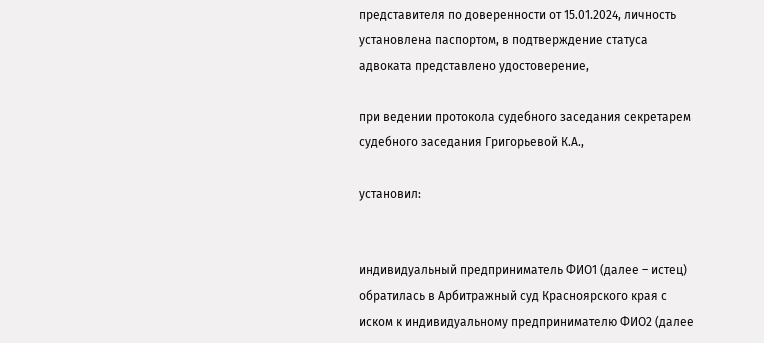представителя по доверенности от 15.01.2024, личность установлена паспортом, в подтверждение статуса адвоката представлено удостоверение,

при ведении протокола судебного заседания секретарем судебного заседания Григорьевой К.А.,

установил:


индивидуальный предприниматель ФИО1 (далее – истец) обратилась в Арбитражный суд Красноярского края с иском к индивидуальному предпринимателю ФИО2 (далее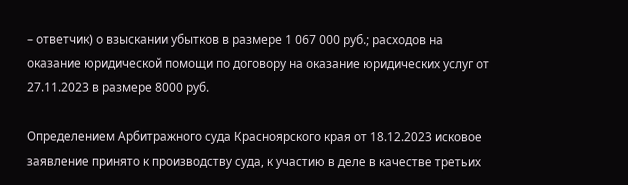– ответчик) о взыскании убытков в размере 1 067 000 руб.; расходов на оказание юридической помощи по договору на оказание юридических услуг от 27.11.2023 в размере 8000 руб.

Определением Арбитражного суда Красноярского края от 18.12.2023 исковое заявление принято к производству суда, к участию в деле в качестве третьих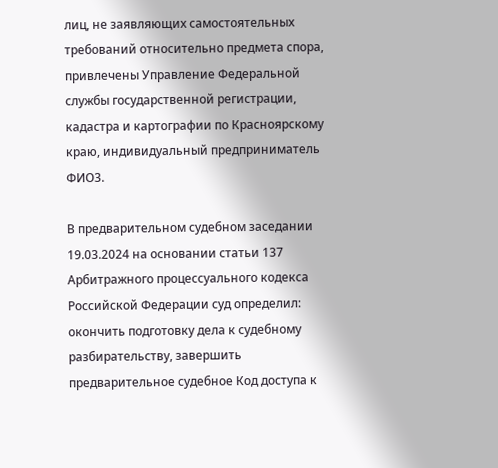лиц, не заявляющих самостоятельных требований относительно предмета спора, привлечены Управление Федеральной службы государственной регистрации, кадастра и картографии по Красноярскому краю, индивидуальный предприниматель ФИО3.

В предварительном судебном заседании 19.03.2024 на основании статьи 137 Арбитражного процессуального кодекса Российской Федерации суд определил: окончить подготовку дела к судебному разбирательству, завершить предварительное судебное Код доступа к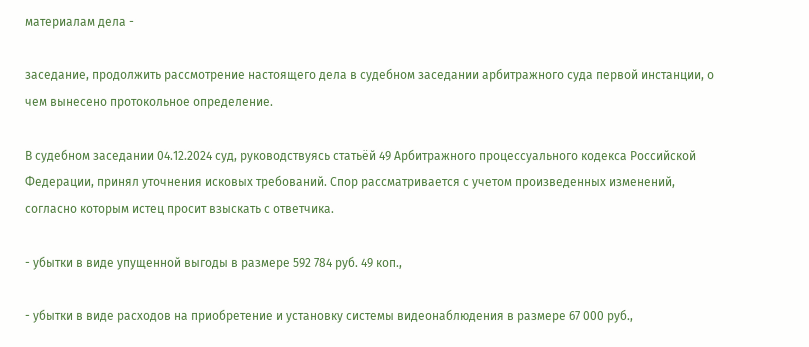материалам дела -

заседание, продолжить рассмотрение настоящего дела в судебном заседании арбитражного суда первой инстанции, о чем вынесено протокольное определение.

В судебном заседании 04.12.2024 суд, руководствуясь статьёй 49 Арбитражного процессуального кодекса Российской Федерации, принял уточнения исковых требований. Спор рассматривается с учетом произведенных изменений, согласно которым истец просит взыскать с ответчика.

- убытки в виде упущенной выгоды в размере 592 784 руб. 49 коп.,

- убытки в виде расходов на приобретение и установку системы видеонаблюдения в размере 67 000 руб.,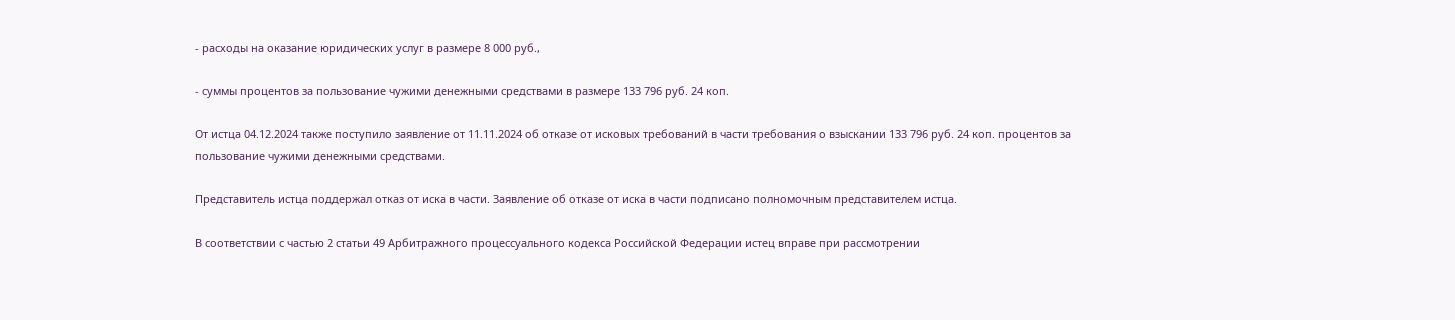- расходы на оказание юридических услуг в размере 8 000 руб.,

- суммы процентов за пользование чужими денежными средствами в размере 133 796 руб. 24 коп.

От истца 04.12.2024 также поступило заявление от 11.11.2024 об отказе от исковых требований в части требования о взыскании 133 796 руб. 24 коп. процентов за пользование чужими денежными средствами.

Представитель истца поддержал отказ от иска в части. Заявление об отказе от иска в части подписано полномочным представителем истца.

В соответствии с частью 2 статьи 49 Арбитражного процессуального кодекса Российской Федерации истец вправе при рассмотрении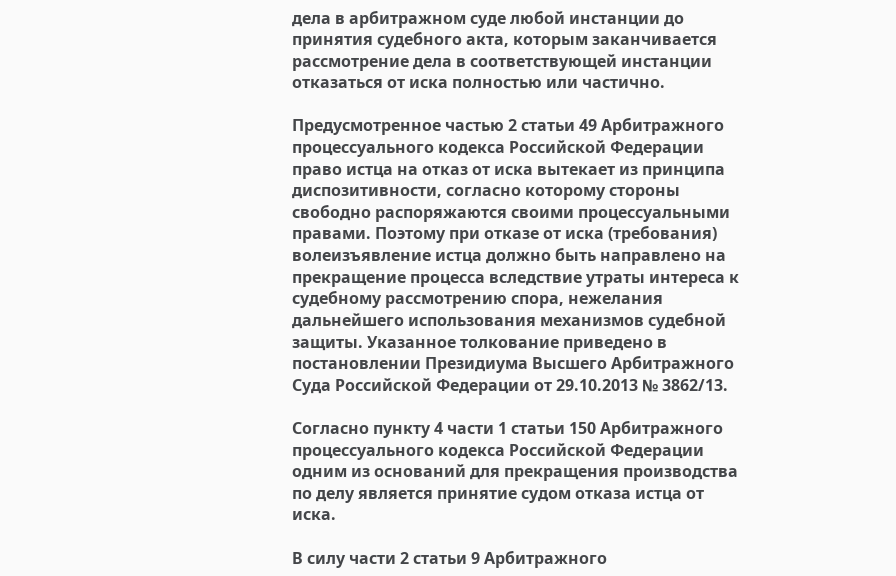дела в арбитражном суде любой инстанции до принятия судебного акта, которым заканчивается рассмотрение дела в соответствующей инстанции отказаться от иска полностью или частично.

Предусмотренное частью 2 статьи 49 Арбитражного процессуального кодекса Российской Федерации право истца на отказ от иска вытекает из принципа диспозитивности, согласно которому стороны свободно распоряжаются своими процессуальными правами. Поэтому при отказе от иска (требования) волеизъявление истца должно быть направлено на прекращение процесса вследствие утраты интереса к судебному рассмотрению спора, нежелания дальнейшего использования механизмов судебной защиты. Указанное толкование приведено в постановлении Президиума Высшего Арбитражного Суда Российской Федерации от 29.10.2013 № 3862/13.

Согласно пункту 4 части 1 статьи 150 Арбитражного процессуального кодекса Российской Федерации одним из оснований для прекращения производства по делу является принятие судом отказа истца от иска.

В силу части 2 статьи 9 Арбитражного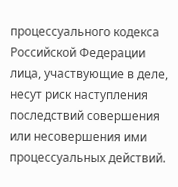процессуального кодекса Российской Федерации лица, участвующие в деле, несут риск наступления последствий совершения или несовершения ими процессуальных действий.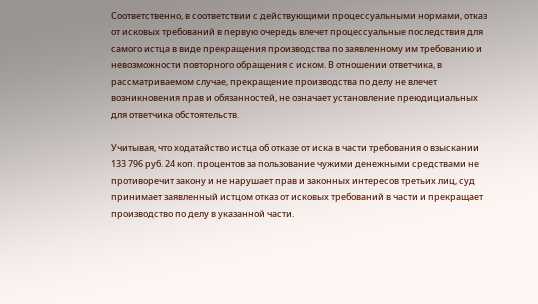Соответственно, в соответствии с действующими процессуальными нормами, отказ от исковых требований в первую очередь влечет процессуальные последствия для самого истца в виде прекращения производства по заявленному им требованию и невозможности повторного обращения с иском. В отношении ответчика, в рассматриваемом случае, прекращение производства по делу не влечет возникновения прав и обязанностей, не означает установление преюдициальных для ответчика обстоятельств.

Учитывая, что ходатайство истца об отказе от иска в части требования о взыскании 133 796 руб. 24 коп. процентов за пользование чужими денежными средствами не противоречит закону и не нарушает прав и законных интересов третьих лиц, суд принимает заявленный истцом отказ от исковых требований в части и прекращает производство по делу в указанной части.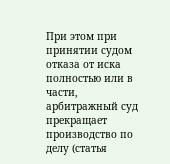При этом при принятии судом отказа от иска полностью или в части, арбитражный суд прекращает производство по делу (статья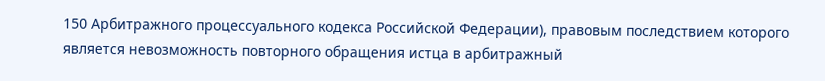150 Арбитражного процессуального кодекса Российской Федерации), правовым последствием которого является невозможность повторного обращения истца в арбитражный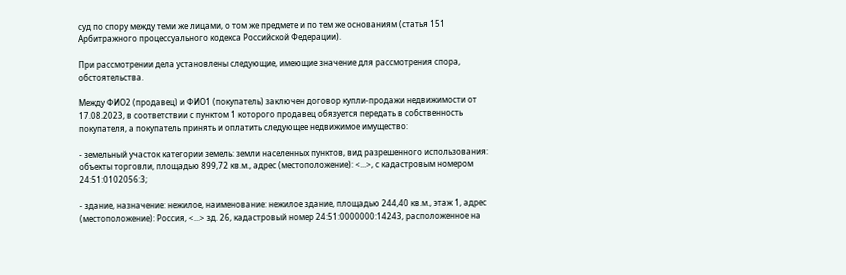суд по спору между теми же лицами, о том же предмете и по тем же основаниям (статья 151 Арбитражного процессуального кодекса Российской Федерации).

При рассмотрении дела установлены следующие, имеющие значение для рассмотрения спора, обстоятельства.

Между ФИО2 (продавец) и ФИО1 (покупатель) заключен договор купли-продажи недвижимости от 17.08.2023, в соответствии с пунктом 1 которого продавец обязуется передать в собственность покупателя, а покупатель принять и оплатить следующее недвижимое имущество:

- земельный участок категории земель: земли населенных пунктов, вид разрешенного использования: объекты торговли, площадью 899,72 кв.м., адрес (местоположение): <...>, с кадастровым номером 24:51:0102056:3;

- здание, назначение: нежилое, наименование: нежилое здание, площадью 244,40 кв.м., этаж 1, адрес (местоположение): Россия, <...> зд. 26, кадастровый номер 24:51:0000000:14243, расположенное на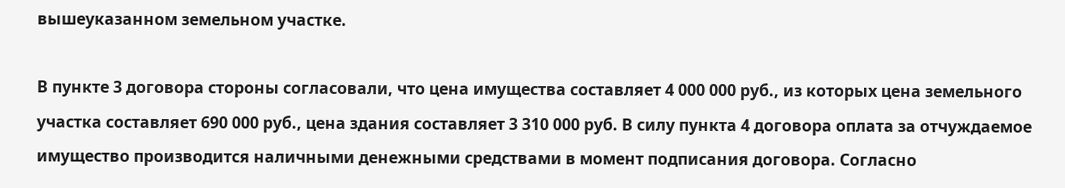вышеуказанном земельном участке.

В пункте 3 договора стороны согласовали, что цена имущества составляет 4 000 000 руб., из которых цена земельного участка составляет 690 000 руб., цена здания составляет 3 310 000 руб. В силу пункта 4 договора оплата за отчуждаемое имущество производится наличными денежными средствами в момент подписания договора. Согласно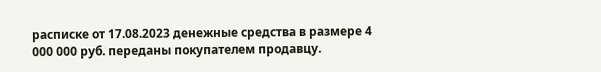расписке от 17.08.2023 денежные средства в размере 4 000 000 руб. переданы покупателем продавцу.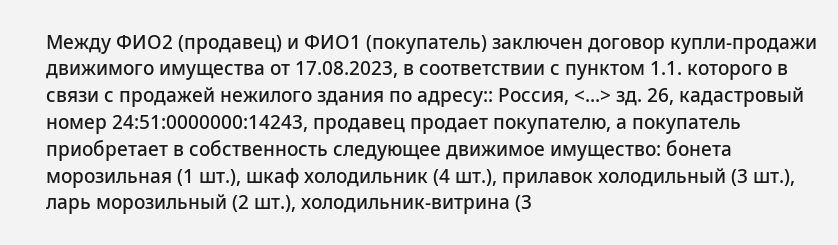Между ФИО2 (продавец) и ФИО1 (покупатель) заключен договор купли-продажи движимого имущества от 17.08.2023, в соответствии с пунктом 1.1. которого в связи с продажей нежилого здания по адресу:: Россия, <...> зд. 26, кадастровый номер 24:51:0000000:14243, продавец продает покупателю, а покупатель приобретает в собственность следующее движимое имущество: бонета морозильная (1 шт.), шкаф холодильник (4 шт.), прилавок холодильный (3 шт.), ларь морозильный (2 шт.), холодильник-витрина (3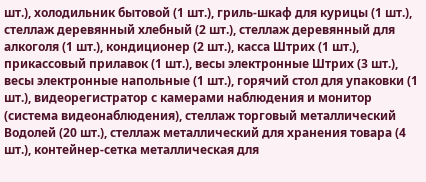шт.), холодильник бытовой (1 шт.), гриль-шкаф для курицы (1 шт.), стеллаж деревянный хлебный (2 шт.), стеллаж деревянный для алкоголя (1 шт.), кондиционер (2 шт.), касса Штрих (1 шт.), прикассовый прилавок (1 шт.), весы электронные Штрих (3 шт.), весы электронные напольные (1 шт.), горячий стол для упаковки (1 шт.), видеорегистратор с камерами наблюдения и монитор (система видеонаблюдения), стеллаж торговый металлический Водолей (20 шт.), стеллаж металлический для хранения товара (4 шт.), контейнер-сетка металлическая для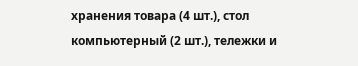хранения товара (4 шт.), стол компьютерный (2 шт.), тележки и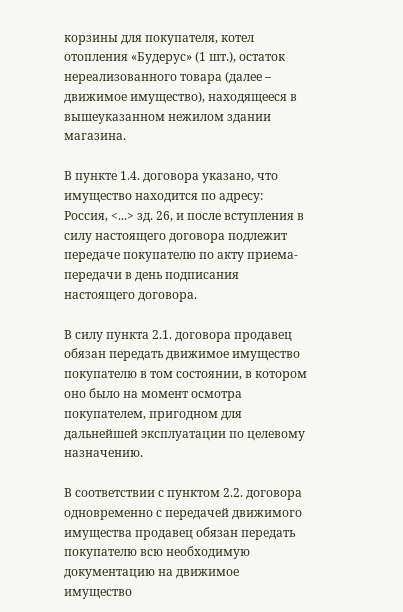корзины для покупателя, котел отопления «Будерус» (1 шт.), остаток нереализованного товара (далее – движимое имущество), находящееся в вышеуказанном нежилом здании магазина.

В пункте 1.4. договора указано, что имущество находится по адресу: Россия, <...> зд. 26, и после вступления в силу настоящего договора подлежит передаче покупателю по акту приема-передачи в день подписания настоящего договора.

В силу пункта 2.1. договора продавец обязан передать движимое имущество покупателю в том состоянии, в котором оно было на момент осмотра покупателем, пригодном для дальнейшей эксплуатации по целевому назначению.

В соответствии с пунктом 2.2. договора одновременно с передачей движимого имущества продавец обязан передать покупателю всю необходимую документацию на движимое имущество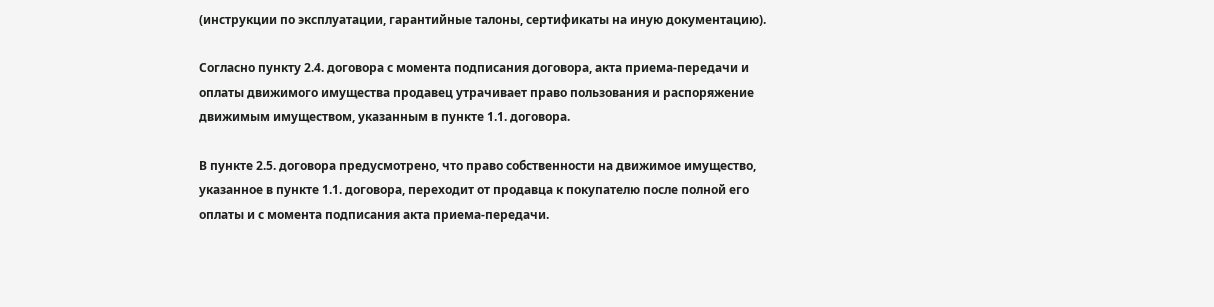(инструкции по эксплуатации, гарантийные талоны, сертификаты на иную документацию).

Согласно пункту 2.4. договора с момента подписания договора, акта приема-передачи и оплаты движимого имущества продавец утрачивает право пользования и распоряжение движимым имуществом, указанным в пункте 1.1. договора.

В пункте 2.5. договора предусмотрено, что право собственности на движимое имущество, указанное в пункте 1.1. договора, переходит от продавца к покупателю после полной его оплаты и с момента подписания акта приема-передачи.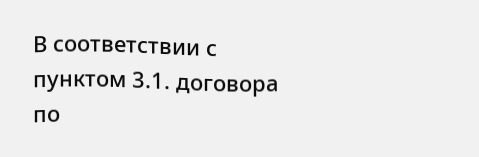В соответствии с пунктом 3.1. договора по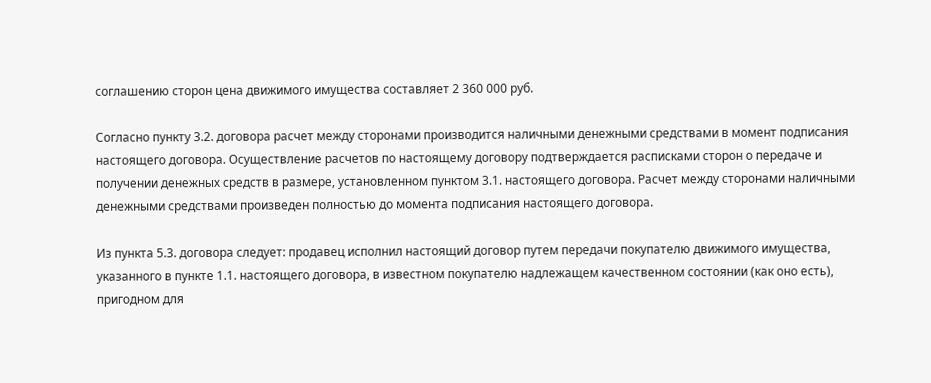соглашению сторон цена движимого имущества составляет 2 360 000 руб.

Согласно пункту 3.2. договора расчет между сторонами производится наличными денежными средствами в момент подписания настоящего договора. Осуществление расчетов по настоящему договору подтверждается расписками сторон о передаче и получении денежных средств в размере, установленном пунктом 3.1. настоящего договора. Расчет между сторонами наличными денежными средствами произведен полностью до момента подписания настоящего договора.

Из пункта 5.3. договора следует: продавец исполнил настоящий договор путем передачи покупателю движимого имущества, указанного в пункте 1.1. настоящего договора, в известном покупателю надлежащем качественном состоянии (как оно есть), пригодном для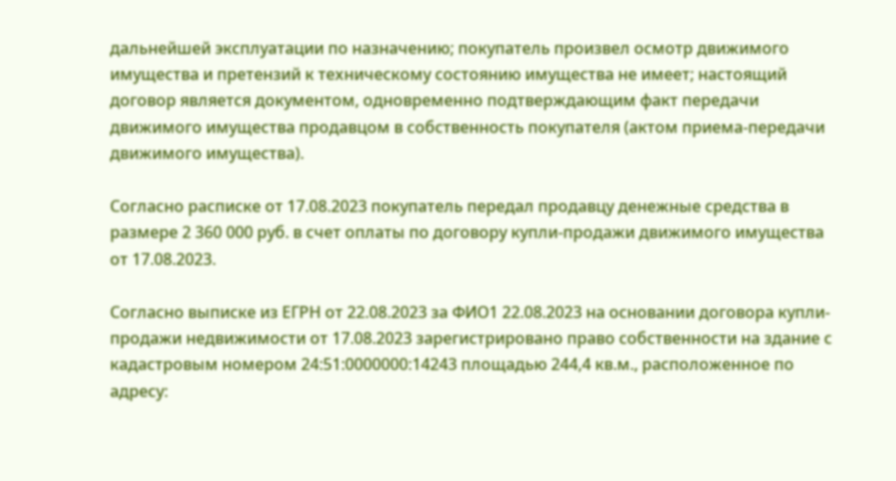дальнейшей эксплуатации по назначению; покупатель произвел осмотр движимого имущества и претензий к техническому состоянию имущества не имеет; настоящий договор является документом, одновременно подтверждающим факт передачи движимого имущества продавцом в собственность покупателя (актом приема-передачи движимого имущества).

Согласно расписке от 17.08.2023 покупатель передал продавцу денежные средства в размере 2 360 000 руб. в счет оплаты по договору купли-продажи движимого имущества от 17.08.2023.

Согласно выписке из ЕГРН от 22.08.2023 за ФИО1 22.08.2023 на основании договора купли-продажи недвижимости от 17.08.2023 зарегистрировано право собственности на здание с кадастровым номером 24:51:0000000:14243 площадью 244,4 кв.м., расположенное по адресу: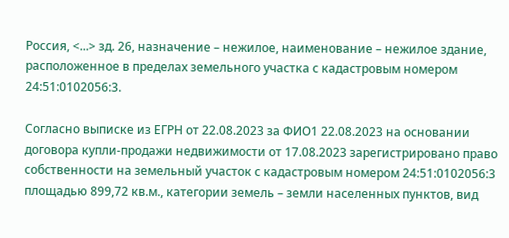Россия, <...> зд. 26, назначение – нежилое, наименование – нежилое здание, расположенное в пределах земельного участка с кадастровым номером 24:51:0102056:3.

Согласно выписке из ЕГРН от 22.08.2023 за ФИО1 22.08.2023 на основании договора купли-продажи недвижимости от 17.08.2023 зарегистрировано право собственности на земельный участок с кадастровым номером 24:51:0102056:3 площадью 899,72 кв.м., категории земель – земли населенных пунктов, вид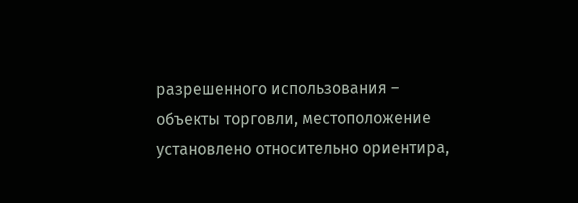разрешенного использования – объекты торговли, местоположение установлено относительно ориентира,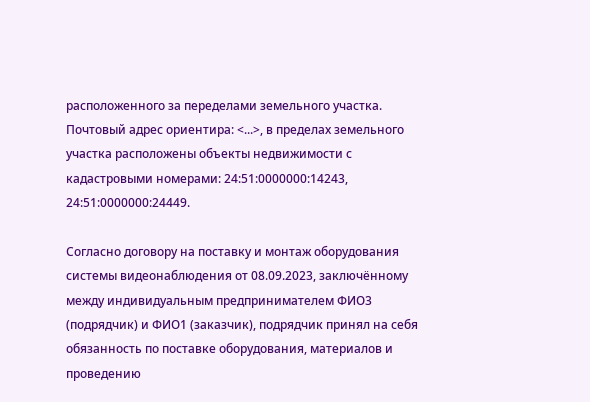расположенного за переделами земельного участка. Почтовый адрес ориентира: <...>, в пределах земельного участка расположены объекты недвижимости с кадастровыми номерами: 24:51:0000000:14243, 24:51:0000000:24449.

Согласно договору на поставку и монтаж оборудования системы видеонаблюдения от 08.09.2023, заключённому между индивидуальным предпринимателем ФИО3 (подрядчик) и ФИО1 (заказчик), подрядчик принял на себя обязанность по поставке оборудования, материалов и проведению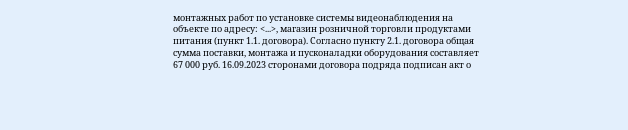монтажных работ по установке системы видеонаблюдения на объекте по адресу: <...>, магазин розничной торговли продуктами питания (пункт 1.1. договора). Согласно пункту 2.1. договора общая сумма поставки, монтажа и пусконаладки оборудования составляет 67 000 руб. 16.09.2023 сторонами договора подряда подписан акт о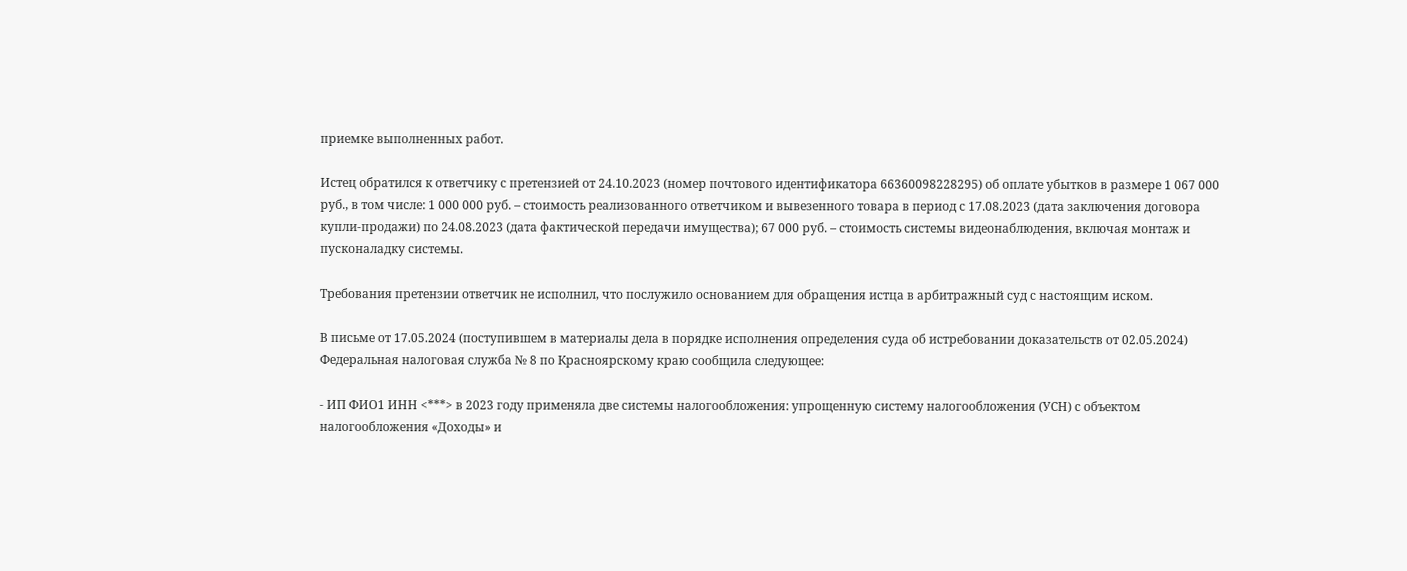приемке выполненных работ.

Истец обратился к ответчику с претензией от 24.10.2023 (номер почтового идентификатора 66360098228295) об оплате убытков в размере 1 067 000 руб., в том числе: 1 000 000 руб. – стоимость реализованного ответчиком и вывезенного товара в период с 17.08.2023 (дата заключения договора купли-продажи) по 24.08.2023 (дата фактической передачи имущества); 67 000 руб. – стоимость системы видеонаблюдения, включая монтаж и пусконаладку системы.

Требования претензии ответчик не исполнил, что послужило основанием для обращения истца в арбитражный суд с настоящим иском.

В письме от 17.05.2024 (поступившем в материалы дела в порядке исполнения определения суда об истребовании доказательств от 02.05.2024) Федеральная налоговая служба № 8 по Красноярскому краю сообщила следующее:

- ИП ФИО1 ИНН <***> в 2023 году применяла две системы налогообложения: упрощенную систему налогообложения (УСН) с объектом налогообложения «Доходы» и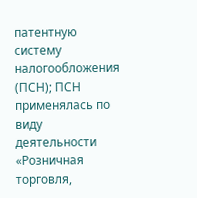патентную систему налогообложения (ПСН); ПСН применялась по виду деятельности «Розничная торговля,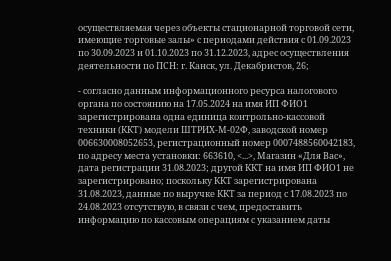осуществляемая через объекты стационарной торговой сети, имеющие торговые залы» с периодами действия с 01.09.2023 по 30.09.2023 и 01.10.2023 по 31.12.2023, адрес осуществления деятельности по ПСН: г. Канск, ул. Декабристов, 26;

- согласно данным информационного ресурса налогового органа по состоянию на 17.05.2024 на имя ИП ФИО1 зарегистрирована одна единица контрольно-кассовой техники (ККТ) модели ШТРИХ-М-02Ф, заводской номер 006630008052653, регистрационный номер 0007488560042183, по адресу места установки: 663610, <...>, Магазин «Для Вас», дата регистрации 31.08.2023; другой ККТ на имя ИП ФИО1 не зарегистрировано; поскольку ККТ зарегистрирована 31.08.2023, данные по выручке ККТ за период с 17.08.2023 по 24.08.2023 отсутствую, в связи с чем, предоставить информацию по кассовым операциям с указанием даты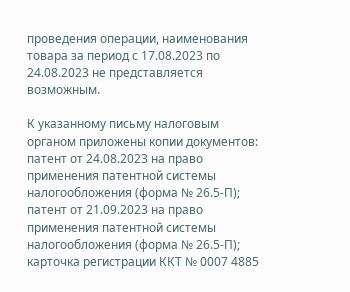проведения операции, наименования товара за период с 17.08.2023 по 24.08.2023 не представляется возможным.

К указанному письму налоговым органом приложены копии документов: патент от 24.08.2023 на право применения патентной системы налогообложения (форма № 26.5-П); патент от 21.09.2023 на право применения патентной системы налогообложения (форма № 26.5-П); карточка регистрации ККТ № 0007 4885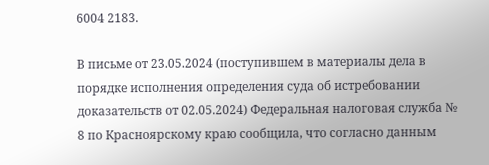6004 2183.

В письме от 23.05.2024 (поступившем в материалы дела в порядке исполнения определения суда об истребовании доказательств от 02.05.2024) Федеральная налоговая служба № 8 по Красноярскому краю сообщила, что согласно данным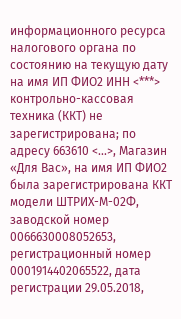информационного ресурса налогового органа по состоянию на текущую дату на имя ИП ФИО2 ИНН <***> контрольно-кассовая техника (ККТ) не зарегистрирована; по адресу 663610 <...>, Магазин «Для Вас», на имя ИП ФИО2 была зарегистрирована ККТ модели ШТРИХ-М-02Ф, заводской номер 0066630008052653, регистрационный номер 0001914402065522, дата регистрации 29.05.2018,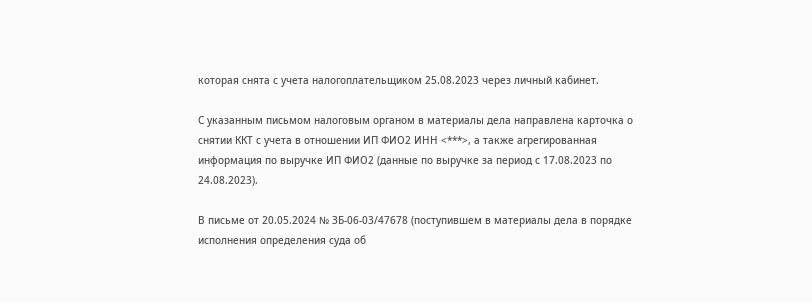которая снята с учета налогоплательщиком 25.08.2023 через личный кабинет.

С указанным письмом налоговым органом в материалы дела направлена карточка о снятии ККТ с учета в отношении ИП ФИО2 ИНН <***>, а также агрегированная информация по выручке ИП ФИО2 (данные по выручке за период с 17.08.2023 по 24.08.2023).

В письме от 20.05.2024 № ЗБ-06-03/47678 (поступившем в материалы дела в порядке исполнения определения суда об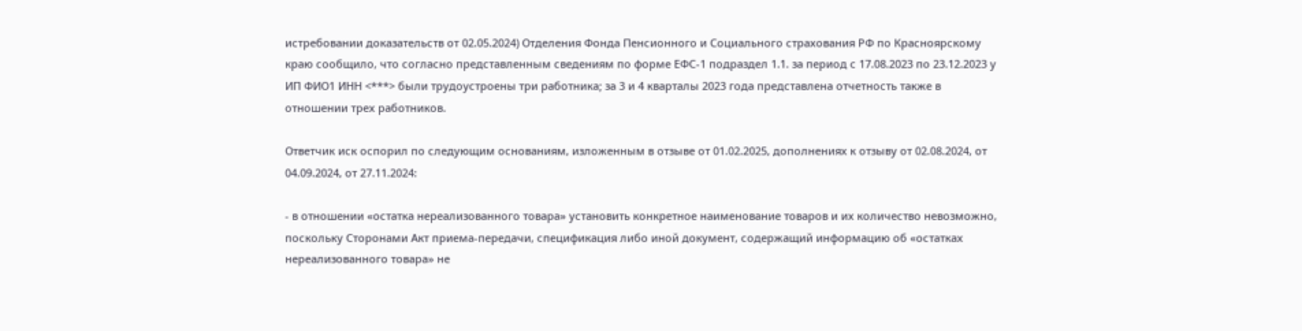истребовании доказательств от 02.05.2024) Отделения Фонда Пенсионного и Социального страхования РФ по Красноярскому краю сообщило, что согласно представленным сведениям по форме ЕФС-1 подраздел 1.1. за период с 17.08.2023 по 23.12.2023 у ИП ФИО1 ИНН <***> были трудоустроены три работника; за 3 и 4 кварталы 2023 года представлена отчетность также в отношении трех работников.

Ответчик иск оспорил по следующим основаниям, изложенным в отзыве от 01.02.2025, дополнениях к отзыву от 02.08.2024, от 04.09.2024, от 27.11.2024:

- в отношении «остатка нереализованного товара» установить конкретное наименование товаров и их количество невозможно, поскольку Сторонами Акт приема-передачи, спецификация либо иной документ, содержащий информацию об «остатках нереализованного товара» не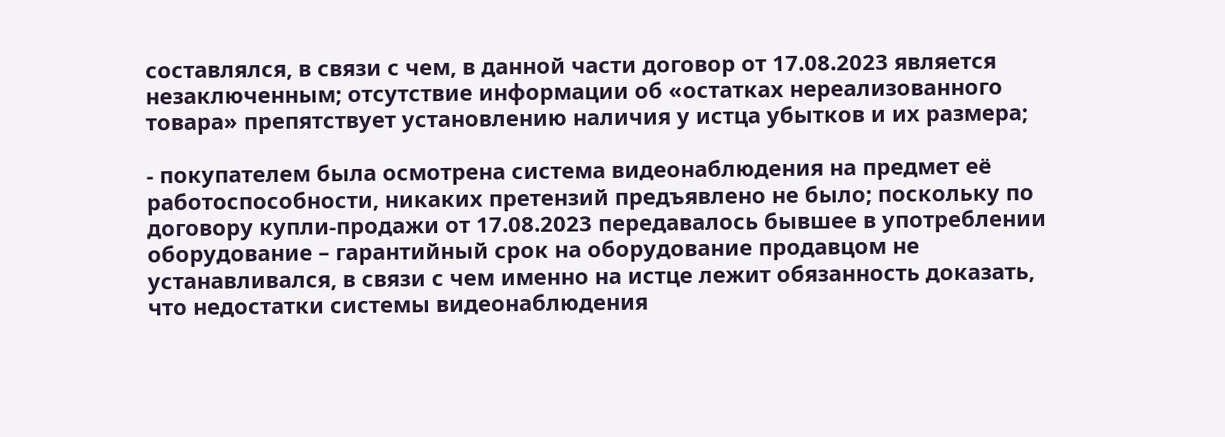составлялся, в связи с чем, в данной части договор от 17.08.2023 является незаключенным; отсутствие информации об «остатках нереализованного товара» препятствует установлению наличия у истца убытков и их размера;

- покупателем была осмотрена система видеонаблюдения на предмет её работоспособности, никаких претензий предъявлено не было; поскольку по договору купли-продажи от 17.08.2023 передавалось бывшее в употреблении оборудование – гарантийный срок на оборудование продавцом не устанавливался, в связи с чем именно на истце лежит обязанность доказать, что недостатки системы видеонаблюдения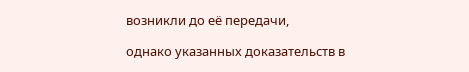возникли до её передачи,

однако указанных доказательств в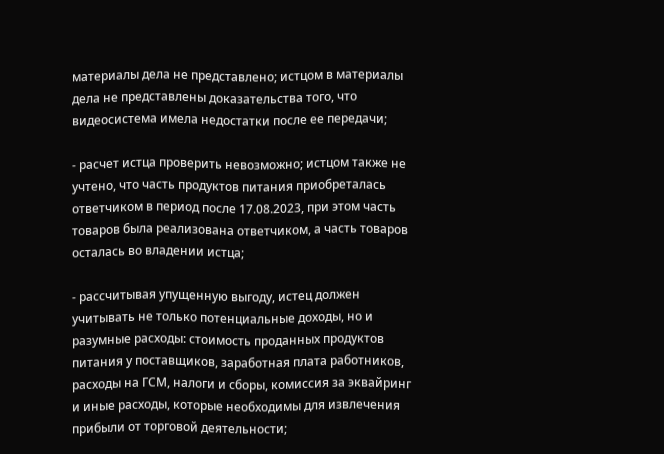материалы дела не представлено; истцом в материалы дела не представлены доказательства того, что видеосистема имела недостатки после ее передачи;

- расчет истца проверить невозможно; истцом также не учтено, что часть продуктов питания приобреталась ответчиком в период после 17.08.2023, при этом часть товаров была реализована ответчиком, а часть товаров осталась во владении истца;

- рассчитывая упущенную выгоду, истец должен учитывать не только потенциальные доходы, но и разумные расходы: стоимость проданных продуктов питания у поставщиков, заработная плата работников, расходы на ГСМ, налоги и сборы, комиссия за эквайринг и иные расходы, которые необходимы для извлечения прибыли от торговой деятельности;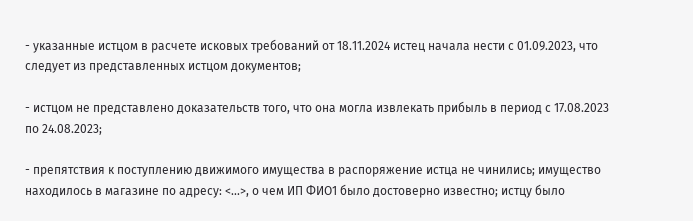- указанные истцом в расчете исковых требований от 18.11.2024 истец начала нести с 01.09.2023, что следует из представленных истцом документов;

- истцом не представлено доказательств того, что она могла извлекать прибыль в период с 17.08.2023 по 24.08.2023;

- препятствия к поступлению движимого имущества в распоряжение истца не чинились; имущество находилось в магазине по адресу: <...>, о чем ИП ФИО1 было достоверно известно; истцу было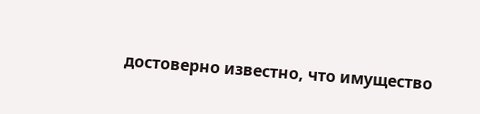достоверно известно, что имущество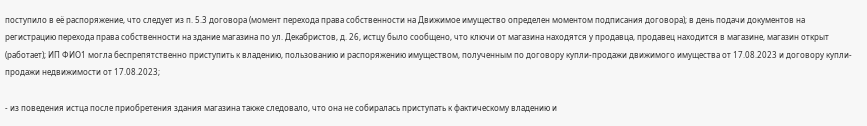поступило в её распоряжение, что следует из п. 5.3 договора (момент перехода права собственности на Движимое имущество определен моментом подписания договора); в день подачи документов на регистрацию перехода права собственности на здание магазина по ул. Декабристов, д. 26, истцу было сообщено, что ключи от магазина находятся у продавца, продавец находится в магазине, магазин открыт (работает); ИП ФИО1 могла беспрепятственно приступить к владению, пользованию и распоряжению имуществом, полученным по договору купли-продажи движимого имущества от 17.08.2023 и договору купли-продажи недвижимости от 17.08.2023;

- из поведения истца после приобретения здания магазина также следовало, что она не собиралась приступать к фактическому владению и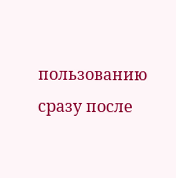пользованию сразу после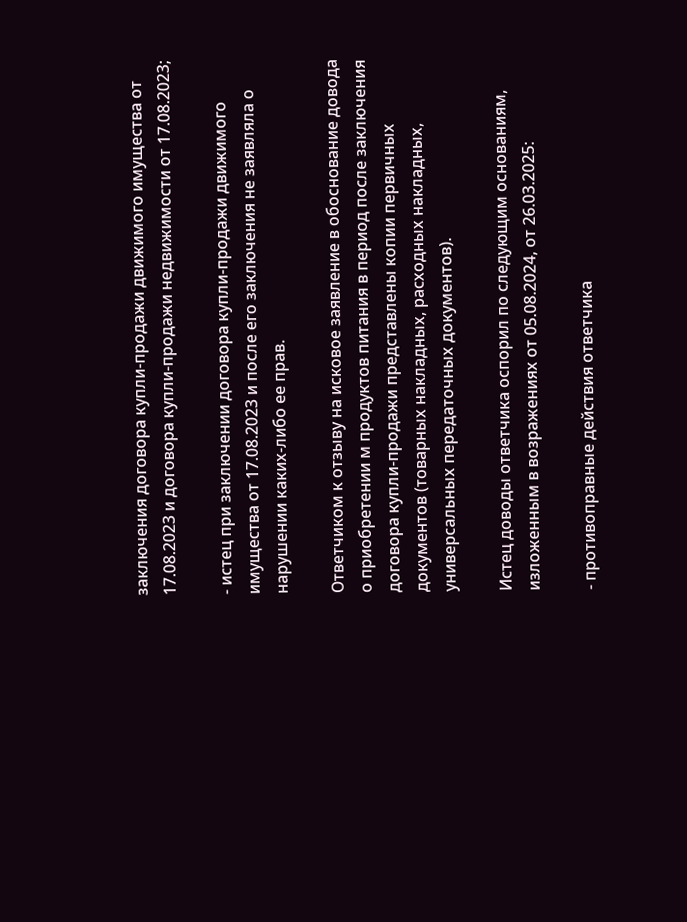заключения договора купли-продажи движимого имущества от 17.08.2023 и договора купли-продажи недвижимости от 17.08.2023;

- истец при заключении договора купли-продажи движимого имущества от 17.08.2023 и после его заключения не заявляла о нарушении каких-либо ее прав.

Ответчиком к отзыву на исковое заявление в обоснование довода о приобретении м продуктов питания в период после заключения договора купли-продажи представлены копии первичных документов (товарных накладных, расходных накладных, универсальных передаточных документов).

Истец доводы ответчика оспорил по следующим основаниям, изложенным в возражениях от 05.08.2024, от 26.03.2025:

- противоправные действия ответчика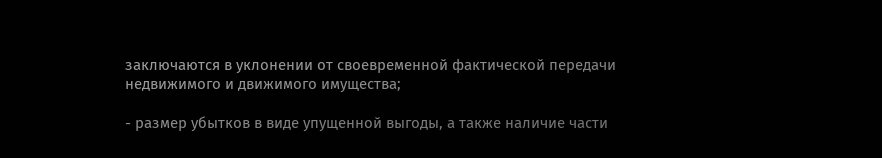заключаются в уклонении от своевременной фактической передачи недвижимого и движимого имущества;

- размер убытков в виде упущенной выгоды, а также наличие части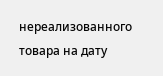нереализованного товара на дату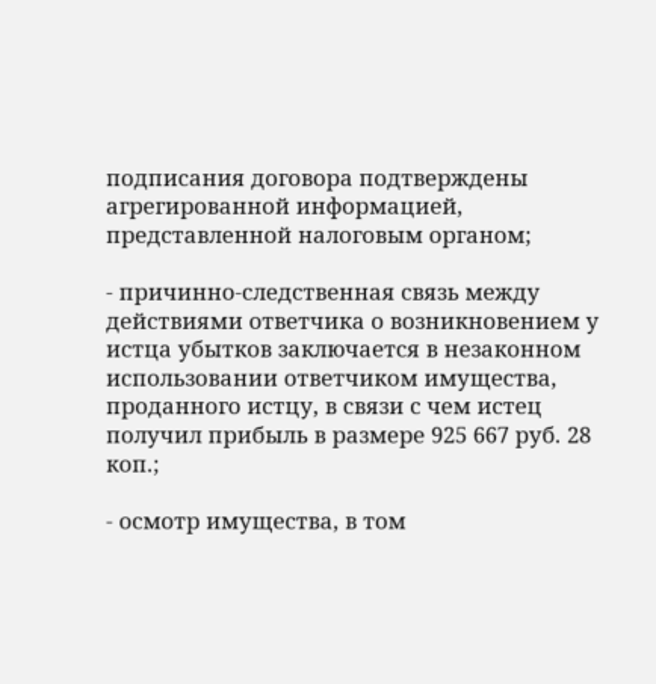подписания договора подтверждены агрегированной информацией, представленной налоговым органом;

- причинно-следственная связь между действиями ответчика о возникновением у истца убытков заключается в незаконном использовании ответчиком имущества, проданного истцу, в связи с чем истец получил прибыль в размере 925 667 руб. 28 коп.;

- осмотр имущества, в том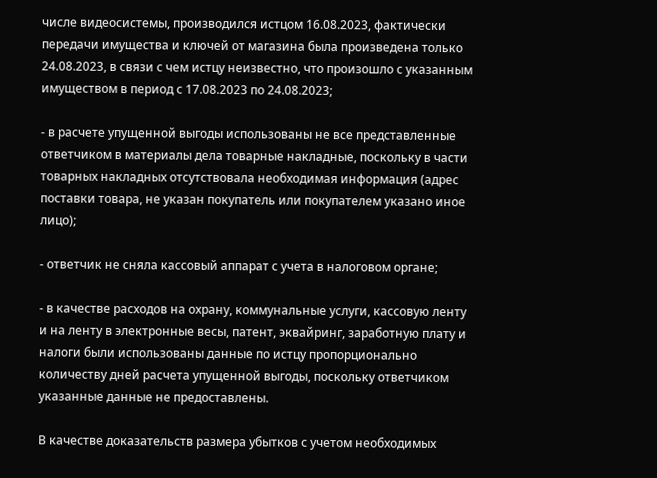числе видеосистемы, производился истцом 16.08.2023, фактически передачи имущества и ключей от магазина была произведена только 24.08.2023, в связи с чем истцу неизвестно, что произошло с указанным имуществом в период с 17.08.2023 по 24.08.2023;

- в расчете упущенной выгоды использованы не все представленные ответчиком в материалы дела товарные накладные, поскольку в части товарных накладных отсутствовала необходимая информация (адрес поставки товара, не указан покупатель или покупателем указано иное лицо);

- ответчик не сняла кассовый аппарат с учета в налоговом органе;

- в качестве расходов на охрану, коммунальные услуги, кассовую ленту и на ленту в электронные весы, патент, эквайринг, заработную плату и налоги были использованы данные по истцу пропорционально количеству дней расчета упущенной выгоды, поскольку ответчиком указанные данные не предоставлены.

В качестве доказательств размера убытков с учетом необходимых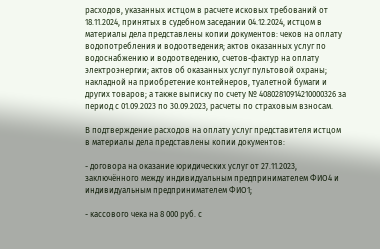расходов, указанных истцом в расчете исковых требований от 18.11.2024, принятых в судебном заседании 04.12.2024, истцом в материалы дела представлены копии документов: чеков на оплату водопотребления и водоотведения; актов оказанных услуг по водоснабжению и водоотведению, счетов-фактур на оплату электроэнергии; актов об оказанных услуг пультовой охраны; накладной на приобретение контейнеров, туалетной бумаги и других товаров; а также выписку по счету № 40802810914210000326 за период с 01.09.2023 по 30.09.2023, расчеты по страховым взносам.

В подтверждение расходов на оплату услуг представителя истцом в материалы дела представлены копии документов:

- договора на оказание юридических услуг от 27.11.2023, заключённого между индивидуальным предпринимателем ФИО4 и индивидуальным предпринимателем ФИО1;

- кассового чека на 8 000 руб. с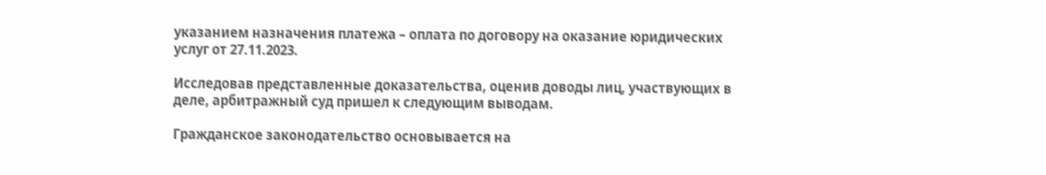указанием назначения платежа – оплата по договору на оказание юридических услуг от 27.11.2023.

Исследовав представленные доказательства, оценив доводы лиц, участвующих в деле, арбитражный суд пришел к следующим выводам.

Гражданское законодательство основывается на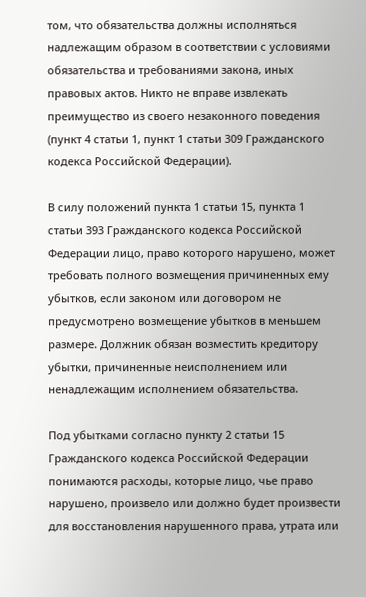том, что обязательства должны исполняться надлежащим образом в соответствии с условиями обязательства и требованиями закона, иных правовых актов. Никто не вправе извлекать преимущество из своего незаконного поведения (пункт 4 статьи 1, пункт 1 статьи 309 Гражданского кодекса Российской Федерации).

В силу положений пункта 1 статьи 15, пункта 1 статьи 393 Гражданского кодекса Российской Федерации лицо, право которого нарушено, может требовать полного возмещения причиненных ему убытков, если законом или договором не предусмотрено возмещение убытков в меньшем размере. Должник обязан возместить кредитору убытки, причиненные неисполнением или ненадлежащим исполнением обязательства.

Под убытками согласно пункту 2 статьи 15 Гражданского кодекса Российской Федерации понимаются расходы, которые лицо, чье право нарушено, произвело или должно будет произвести для восстановления нарушенного права, утрата или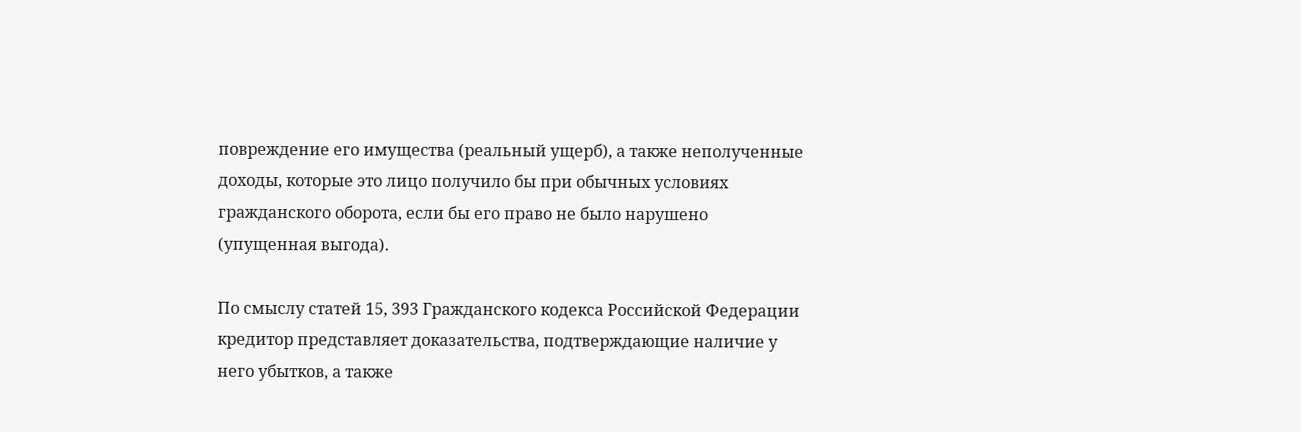повреждение его имущества (реальный ущерб), а также неполученные доходы, которые это лицо получило бы при обычных условиях гражданского оборота, если бы его право не было нарушено (упущенная выгода).

По смыслу статей 15, 393 Гражданского кодекса Российской Федерации кредитор представляет доказательства, подтверждающие наличие у него убытков, а также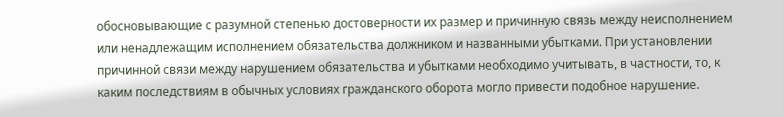обосновывающие с разумной степенью достоверности их размер и причинную связь между неисполнением или ненадлежащим исполнением обязательства должником и названными убытками. При установлении причинной связи между нарушением обязательства и убытками необходимо учитывать, в частности, то, к каким последствиям в обычных условиях гражданского оборота могло привести подобное нарушение.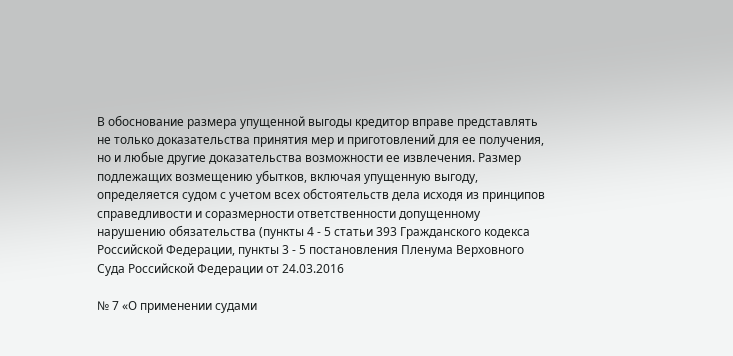В обоснование размера упущенной выгоды кредитор вправе представлять не только доказательства принятия мер и приготовлений для ее получения, но и любые другие доказательства возможности ее извлечения. Размер подлежащих возмещению убытков, включая упущенную выгоду, определяется судом с учетом всех обстоятельств дела исходя из принципов справедливости и соразмерности ответственности допущенному нарушению обязательства (пункты 4 - 5 статьи 393 Гражданского кодекса Российской Федерации, пункты 3 - 5 постановления Пленума Верховного Суда Российской Федерации от 24.03.2016

№ 7 «О применении судами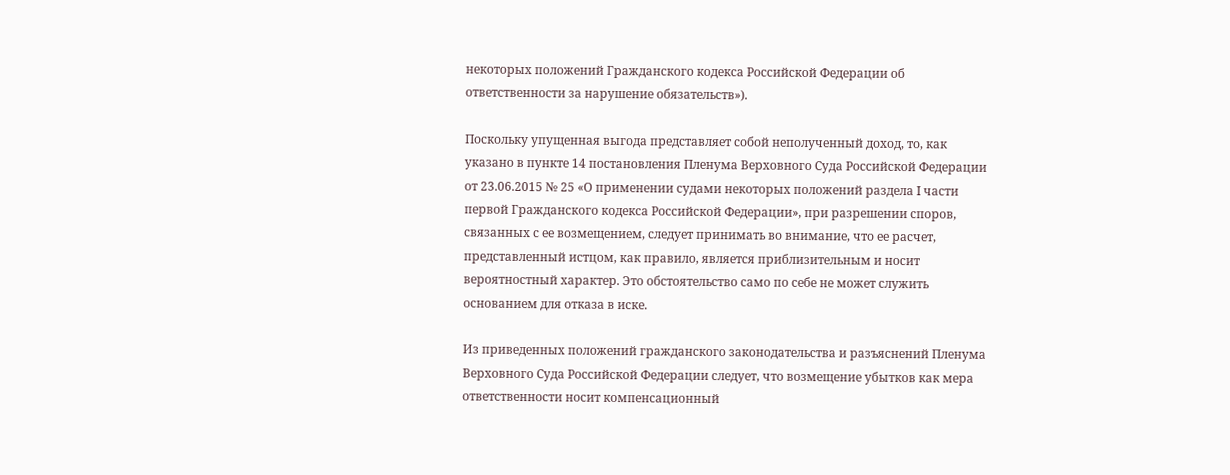некоторых положений Гражданского кодекса Российской Федерации об ответственности за нарушение обязательств»).

Поскольку упущенная выгода представляет собой неполученный доход, то, как указано в пункте 14 постановления Пленума Верховного Суда Российской Федерации от 23.06.2015 № 25 «О применении судами некоторых положений раздела I части первой Гражданского кодекса Российской Федерации», при разрешении споров, связанных с ее возмещением, следует принимать во внимание, что ее расчет, представленный истцом, как правило, является приблизительным и носит вероятностный характер. Это обстоятельство само по себе не может служить основанием для отказа в иске.

Из приведенных положений гражданского законодательства и разъяснений Пленума Верховного Суда Российской Федерации следует, что возмещение убытков как мера ответственности носит компенсационный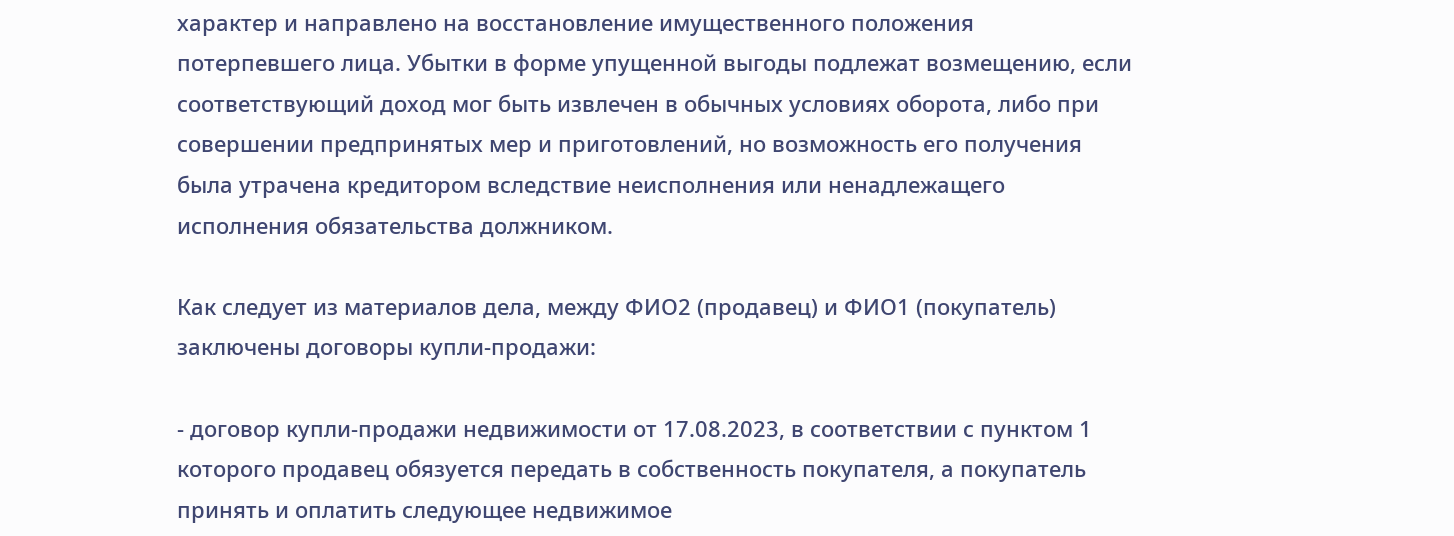характер и направлено на восстановление имущественного положения потерпевшего лица. Убытки в форме упущенной выгоды подлежат возмещению, если соответствующий доход мог быть извлечен в обычных условиях оборота, либо при совершении предпринятых мер и приготовлений, но возможность его получения была утрачена кредитором вследствие неисполнения или ненадлежащего исполнения обязательства должником.

Как следует из материалов дела, между ФИО2 (продавец) и ФИО1 (покупатель) заключены договоры купли-продажи:

- договор купли-продажи недвижимости от 17.08.2023, в соответствии с пунктом 1 которого продавец обязуется передать в собственность покупателя, а покупатель принять и оплатить следующее недвижимое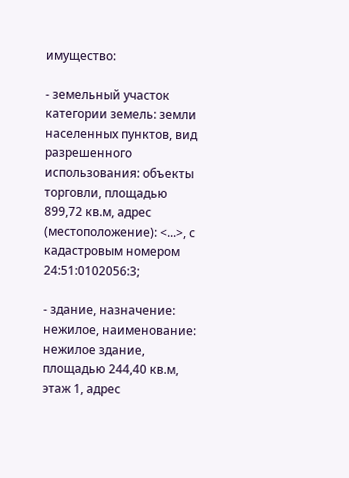имущество:

- земельный участок категории земель: земли населенных пунктов, вид разрешенного использования: объекты торговли, площадью 899,72 кв.м, адрес (местоположение): <...>, с кадастровым номером 24:51:0102056:3;

- здание, назначение: нежилое, наименование: нежилое здание, площадью 244,40 кв.м, этаж 1, адрес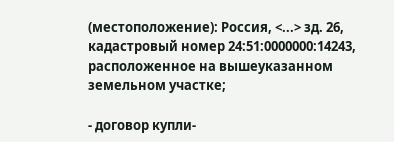(местоположение): Россия, <...> зд. 26, кадастровый номер 24:51:0000000:14243, расположенное на вышеуказанном земельном участке;

- договор купли-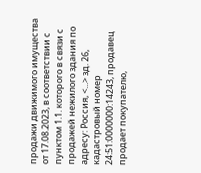продажи движимого имущества от 17.08.2023, в соответствии с пунктом 1.1. которого в связи с продажей нежилого здания по адресу: Россия, <...> зд. 26, кадастровый номер 24:51:0000000:14243, продавец продает покупателю,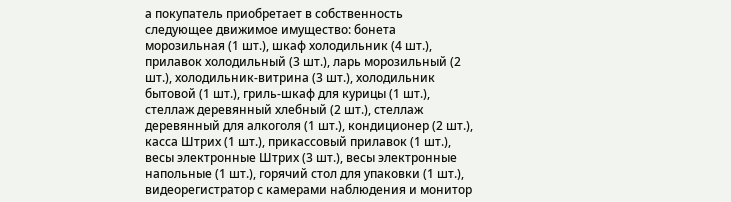а покупатель приобретает в собственность следующее движимое имущество: бонета морозильная (1 шт.), шкаф холодильник (4 шт.), прилавок холодильный (3 шт.), ларь морозильный (2 шт.), холодильник-витрина (3 шт.), холодильник бытовой (1 шт.), гриль-шкаф для курицы (1 шт.), стеллаж деревянный хлебный (2 шт.), стеллаж деревянный для алкоголя (1 шт.), кондиционер (2 шт.), касса Штрих (1 шт.), прикассовый прилавок (1 шт.), весы электронные Штрих (3 шт.), весы электронные напольные (1 шт.), горячий стол для упаковки (1 шт.), видеорегистратор с камерами наблюдения и монитор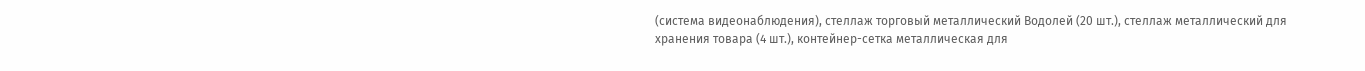(система видеонаблюдения), стеллаж торговый металлический Водолей (20 шт.), стеллаж металлический для хранения товара (4 шт.), контейнер-сетка металлическая для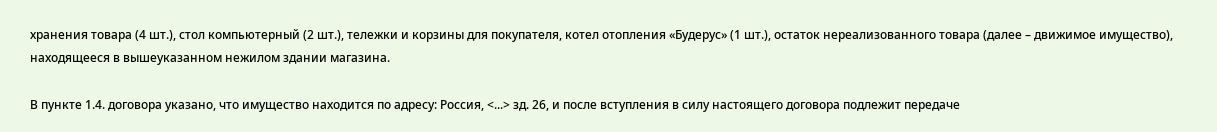хранения товара (4 шт.), стол компьютерный (2 шт.), тележки и корзины для покупателя, котел отопления «Будерус» (1 шт.), остаток нереализованного товара (далее – движимое имущество), находящееся в вышеуказанном нежилом здании магазина.

В пункте 1.4. договора указано, что имущество находится по адресу: Россия, <...> зд. 26, и после вступления в силу настоящего договора подлежит передаче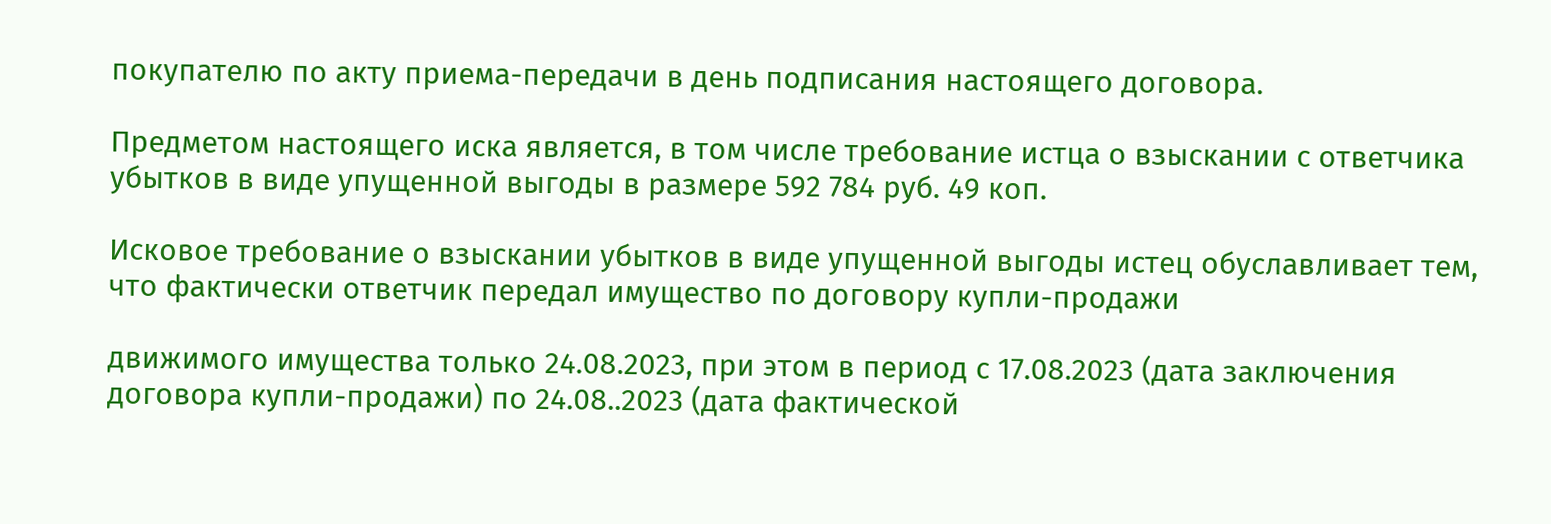покупателю по акту приема-передачи в день подписания настоящего договора.

Предметом настоящего иска является, в том числе требование истца о взыскании с ответчика убытков в виде упущенной выгоды в размере 592 784 руб. 49 коп.

Исковое требование о взыскании убытков в виде упущенной выгоды истец обуславливает тем, что фактически ответчик передал имущество по договору купли-продажи

движимого имущества только 24.08.2023, при этом в период с 17.08.2023 (дата заключения договора купли-продажи) по 24.08..2023 (дата фактической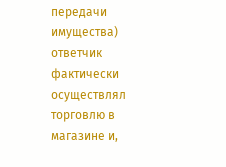передачи имущества) ответчик фактически осуществлял торговлю в магазине и,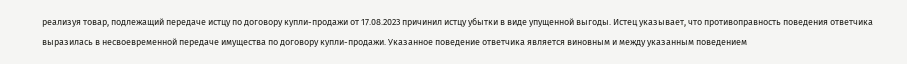реализуя товар, подлежащий передаче истцу по договору купли-продажи от 17.08.2023 причинил истцу убытки в виде упущенной выгоды. Истец указывает, что противоправность поведения ответчика выразилась в несвоевременной передаче имущества по договору купли-продажи. Указанное поведение ответчика является виновным и между указанным поведением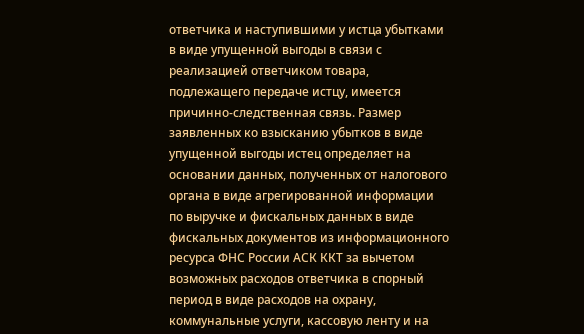ответчика и наступившими у истца убытками в виде упущенной выгоды в связи с реализацией ответчиком товара, подлежащего передаче истцу, имеется причинно-следственная связь. Размер заявленных ко взысканию убытков в виде упущенной выгоды истец определяет на основании данных, полученных от налогового органа в виде агрегированной информации по выручке и фискальных данных в виде фискальных документов из информационного ресурса ФНС России АСК ККТ за вычетом возможных расходов ответчика в спорный период в виде расходов на охрану, коммунальные услуги, кассовую ленту и на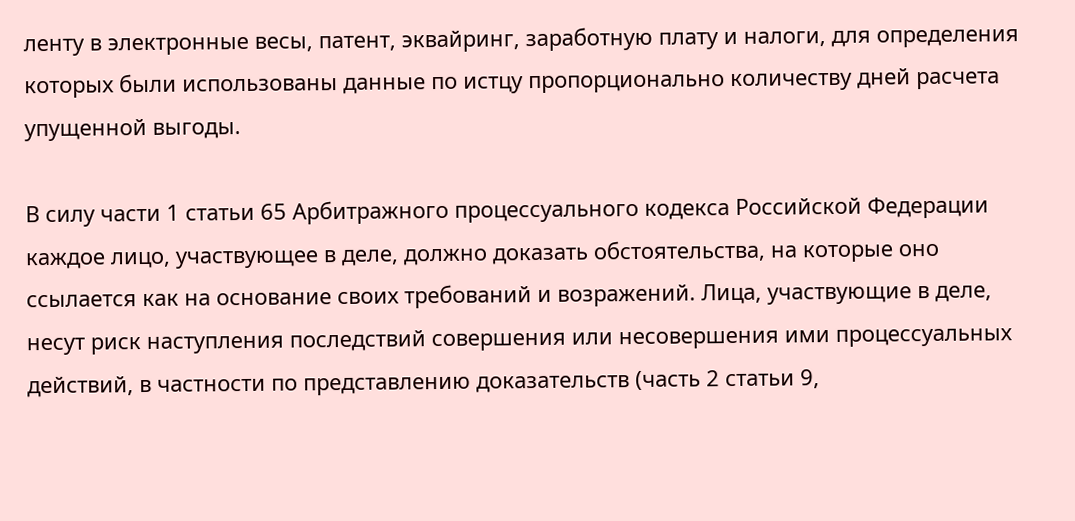ленту в электронные весы, патент, эквайринг, заработную плату и налоги, для определения которых были использованы данные по истцу пропорционально количеству дней расчета упущенной выгоды.

В силу части 1 статьи 65 Арбитражного процессуального кодекса Российской Федерации каждое лицо, участвующее в деле, должно доказать обстоятельства, на которые оно ссылается как на основание своих требований и возражений. Лица, участвующие в деле, несут риск наступления последствий совершения или несовершения ими процессуальных действий, в частности по представлению доказательств (часть 2 статьи 9,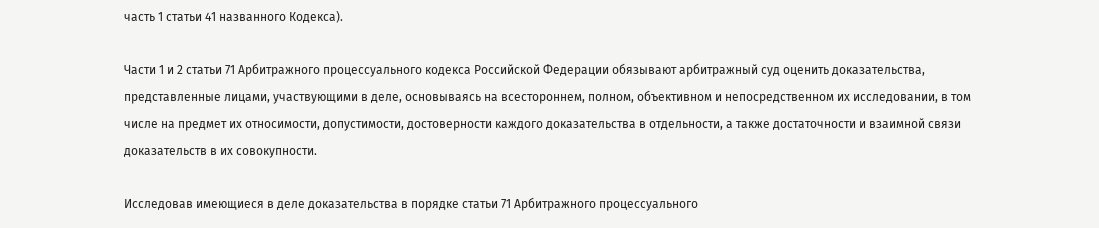часть 1 статьи 41 названного Кодекса).

Части 1 и 2 статьи 71 Арбитражного процессуального кодекса Российской Федерации обязывают арбитражный суд оценить доказательства, представленные лицами, участвующими в деле, основываясь на всестороннем, полном, объективном и непосредственном их исследовании, в том числе на предмет их относимости, допустимости, достоверности каждого доказательства в отдельности, а также достаточности и взаимной связи доказательств в их совокупности.

Исследовав имеющиеся в деле доказательства в порядке статьи 71 Арбитражного процессуального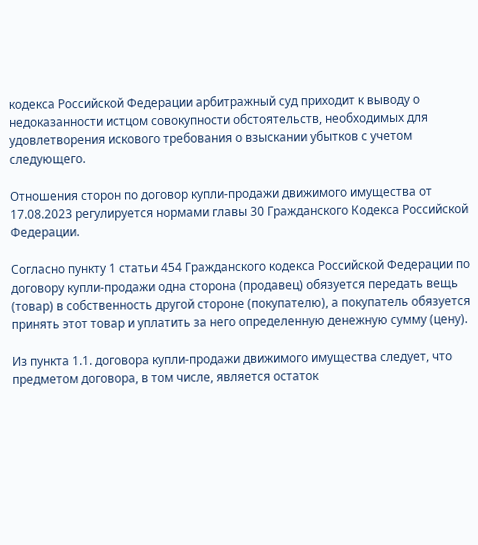кодекса Российской Федерации арбитражный суд приходит к выводу о недоказанности истцом совокупности обстоятельств, необходимых для удовлетворения искового требования о взыскании убытков с учетом следующего.

Отношения сторон по договор купли-продажи движимого имущества от 17.08.2023 регулируется нормами главы 30 Гражданского Кодекса Российской Федерации.

Согласно пункту 1 статьи 454 Гражданского кодекса Российской Федерации по договору купли-продажи одна сторона (продавец) обязуется передать вещь (товар) в собственность другой стороне (покупателю), а покупатель обязуется принять этот товар и уплатить за него определенную денежную сумму (цену).

Из пункта 1.1. договора купли-продажи движимого имущества следует, что предметом договора, в том числе, является остаток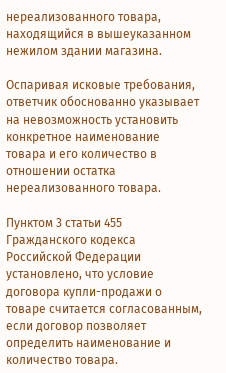нереализованного товара, находящийся в вышеуказанном нежилом здании магазина.

Оспаривая исковые требования, ответчик обоснованно указывает на невозможность установить конкретное наименование товара и его количество в отношении остатка нереализованного товара.

Пунктом 3 статьи 455 Гражданского кодекса Российской Федерации установлено, что условие договора купли-продажи о товаре считается согласованным, если договор позволяет определить наименование и количество товара.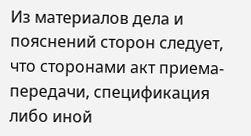Из материалов дела и пояснений сторон следует, что сторонами акт приема-передачи, спецификация либо иной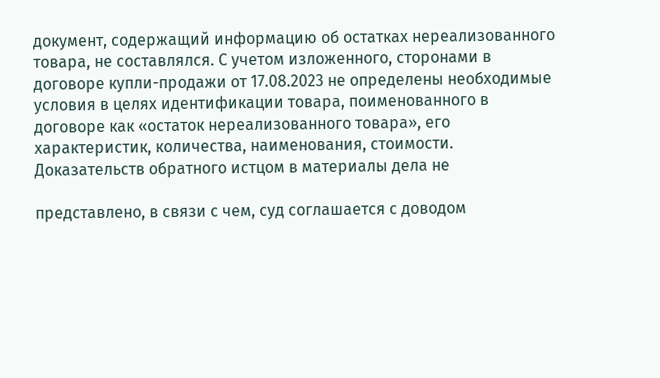документ, содержащий информацию об остатках нереализованного товара, не составлялся. С учетом изложенного, сторонами в договоре купли-продажи от 17.08.2023 не определены необходимые условия в целях идентификации товара, поименованного в договоре как «остаток нереализованного товара», его характеристик, количества, наименования, стоимости. Доказательств обратного истцом в материалы дела не

представлено, в связи с чем, суд соглашается с доводом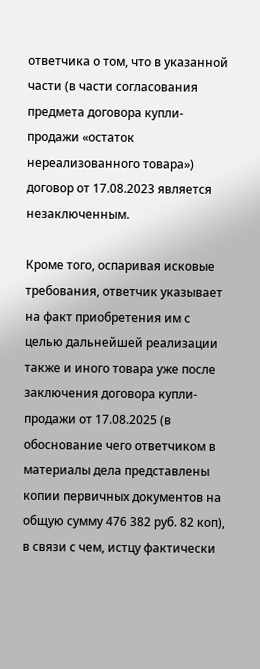ответчика о том, что в указанной части (в части согласования предмета договора купли-продажи «остаток нереализованного товара») договор от 17.08.2023 является незаключенным.

Кроме того, оспаривая исковые требования, ответчик указывает на факт приобретения им с целью дальнейшей реализации также и иного товара уже после заключения договора купли-продажи от 17.08.2025 (в обоснование чего ответчиком в материалы дела представлены копии первичных документов на общую сумму 476 382 руб. 82 коп), в связи с чем, истцу фактически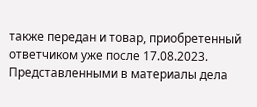также передан и товар, приобретенный ответчиком уже после 17.08.2023. Представленными в материалы дела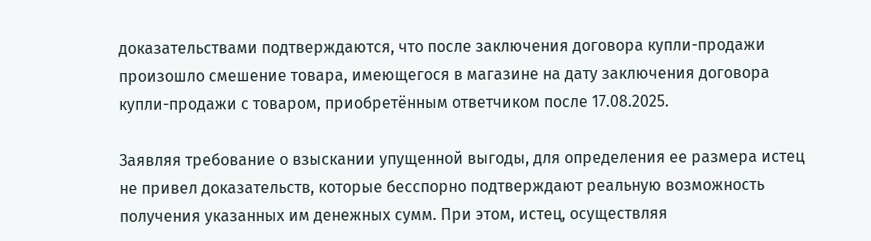доказательствами подтверждаются, что после заключения договора купли-продажи произошло смешение товара, имеющегося в магазине на дату заключения договора купли-продажи с товаром, приобретённым ответчиком после 17.08.2025.

Заявляя требование о взыскании упущенной выгоды, для определения ее размера истец не привел доказательств, которые бесспорно подтверждают реальную возможность получения указанных им денежных сумм. При этом, истец, осуществляя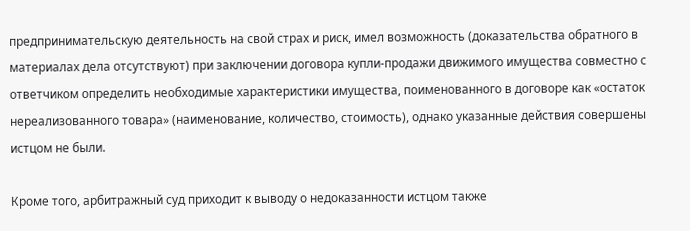предпринимательскую деятельность на свой страх и риск, имел возможность (доказательства обратного в материалах дела отсутствуют) при заключении договора купли-продажи движимого имущества совместно с ответчиком определить необходимые характеристики имущества, поименованного в договоре как «остаток нереализованного товара» (наименование, количество, стоимость), однако указанные действия совершены истцом не были.

Кроме того, арбитражный суд приходит к выводу о недоказанности истцом также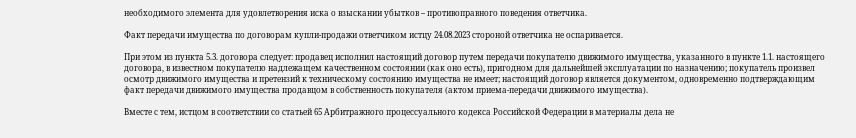необходимого элемента для удовлетворения иска о взыскании убытков – противоправного поведения ответчика.

Факт передачи имущества по договорам купли-продажи ответчиком истцу 24.08.2023 стороной ответчика не оспаривается.

При этом из пункта 5.3. договора следует: продавец исполнил настоящий договор путем передачи покупателю движимого имущества, указанного в пункте 1.1. настоящего договора, в известном покупателю надлежащем качественном состоянии (как оно есть), пригодном для дальнейшей эксплуатации по назначению; покупатель произвел осмотр движимого имущества и претензий к техническому состоянию имущества не имеет; настоящий договор является документом, одновременно подтверждающим факт передачи движимого имущества продавцом в собственность покупателя (актом приема-передачи движимого имущества).

Вместе с тем, истцом в соответствии со статьей 65 Арбитражного процессуального кодекса Российской Федерации в материалы дела не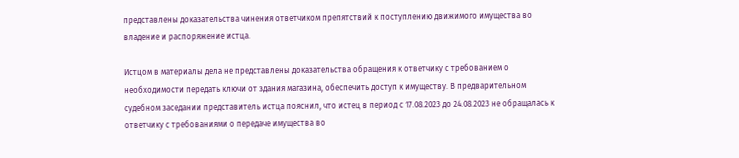представлены доказательства чинения ответчиком препятствий к поступлению движимого имущества во владение и распоряжение истца.

Истцом в материалы дела не представлены доказательства обращения к ответчику с требованием о необходимости передать ключи от здания магазина, обеспечить доступ к имуществу. В предварительном судебном заседании представитель истца пояснил, что истец в период с 17.08.2023 до 24.08.2023 не обращалась к ответчику с требованиями о передаче имущества во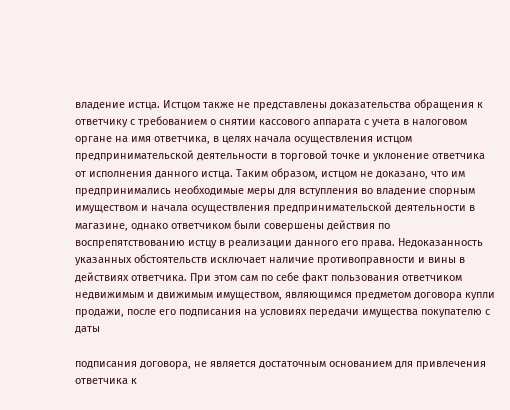владение истца. Истцом также не представлены доказательства обращения к ответчику с требованием о снятии кассового аппарата с учета в налоговом органе на имя ответчика, в целях начала осуществления истцом предпринимательской деятельности в торговой точке и уклонение ответчика от исполнения данного истца. Таким образом, истцом не доказано, что им предпринимались необходимые меры для вступления во владение спорным имуществом и начала осуществления предпринимательской деятельности в магазине, однако ответчиком были совершены действия по воспрепятствованию истцу в реализации данного его права. Недоказанность указанных обстоятельств исключает наличие противоправности и вины в действиях ответчика. При этом сам по себе факт пользования ответчиком недвижимым и движимым имуществом, являющимся предметом договора купли продажи, после его подписания на условиях передачи имущества покупателю с даты

подписания договора, не является достаточным основанием для привлечения ответчика к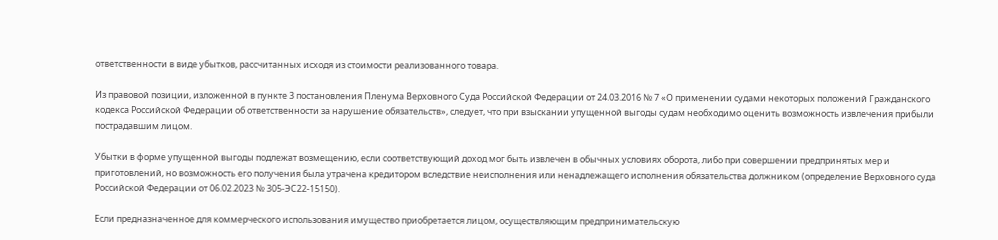ответственности в виде убытков, рассчитанных исходя из стоимости реализованного товара.

Из правовой позиции, изложенной в пункте 3 постановления Пленума Верховного Суда Российской Федерации от 24.03.2016 № 7 «О применении судами некоторых положений Гражданского кодекса Российской Федерации об ответственности за нарушение обязательств», следует, что при взыскании упущенной выгоды судам необходимо оценить возможность извлечения прибыли пострадавшим лицом.

Убытки в форме упущенной выгоды подлежат возмещению, если соответствующий доход мог быть извлечен в обычных условиях оборота, либо при совершении предпринятых мер и приготовлений, но возможность его получения была утрачена кредитором вследствие неисполнения или ненадлежащего исполнения обязательства должником (определение Верховного суда Российской Федерации от 06.02.2023 № 305-ЭС22-15150).

Если предназначенное для коммерческого использования имущество приобретается лицом, осуществляющим предпринимательскую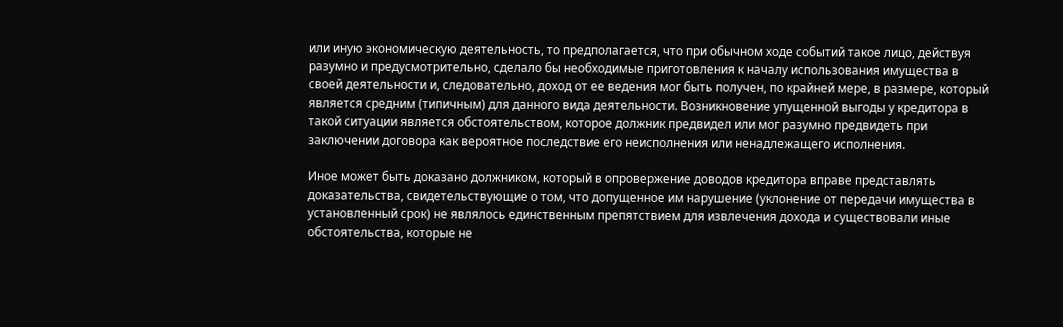или иную экономическую деятельность, то предполагается, что при обычном ходе событий такое лицо, действуя разумно и предусмотрительно, сделало бы необходимые приготовления к началу использования имущества в своей деятельности и, следовательно, доход от ее ведения мог быть получен, по крайней мере, в размере, который является средним (типичным) для данного вида деятельности. Возникновение упущенной выгоды у кредитора в такой ситуации является обстоятельством, которое должник предвидел или мог разумно предвидеть при заключении договора как вероятное последствие его неисполнения или ненадлежащего исполнения.

Иное может быть доказано должником, который в опровержение доводов кредитора вправе представлять доказательства, свидетельствующие о том, что допущенное им нарушение (уклонение от передачи имущества в установленный срок) не являлось единственным препятствием для извлечения дохода и существовали иные обстоятельства, которые не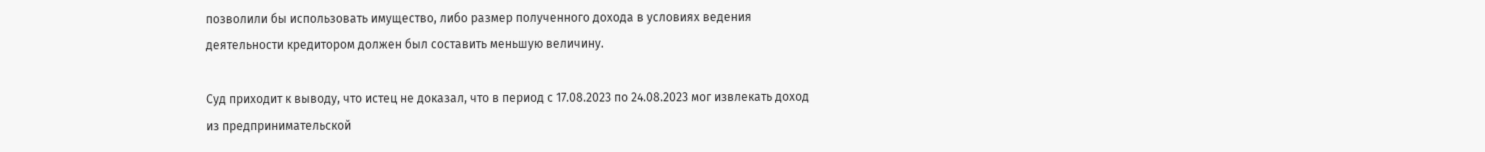позволили бы использовать имущество, либо размер полученного дохода в условиях ведения деятельности кредитором должен был составить меньшую величину.

Суд приходит к выводу, что истец не доказал, что в период с 17.08.2023 по 24.08.2023 мог извлекать доход из предпринимательской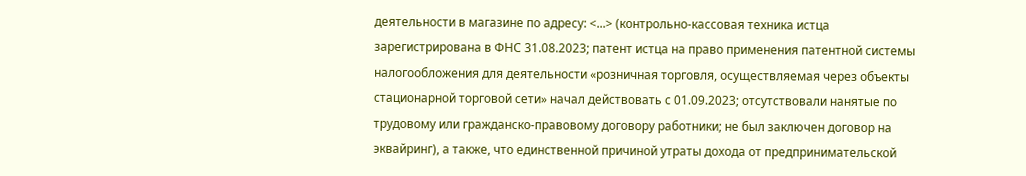деятельности в магазине по адресу: <...> (контрольно-кассовая техника истца зарегистрирована в ФНС 31.08.2023; патент истца на право применения патентной системы налогообложения для деятельности «розничная торговля, осуществляемая через объекты стационарной торговой сети» начал действовать с 01.09.2023; отсутствовали нанятые по трудовому или гражданско-правовому договору работники; не был заключен договор на эквайринг), а также, что единственной причиной утраты дохода от предпринимательской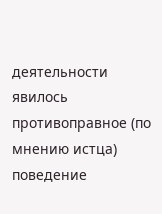деятельности явилось противоправное (по мнению истца) поведение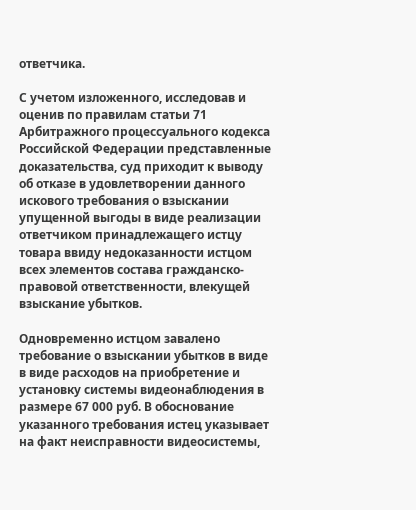ответчика.

С учетом изложенного, исследовав и оценив по правилам статьи 71 Арбитражного процессуального кодекса Российской Федерации представленные доказательства, суд приходит к выводу об отказе в удовлетворении данного искового требования о взыскании упущенной выгоды в виде реализации ответчиком принадлежащего истцу товара ввиду недоказанности истцом всех элементов состава гражданско-правовой ответственности, влекущей взыскание убытков.

Одновременно истцом завалено требование о взыскании убытков в виде в виде расходов на приобретение и установку системы видеонаблюдения в размере 67 000 руб. В обоснование указанного требования истец указывает на факт неисправности видеосистемы,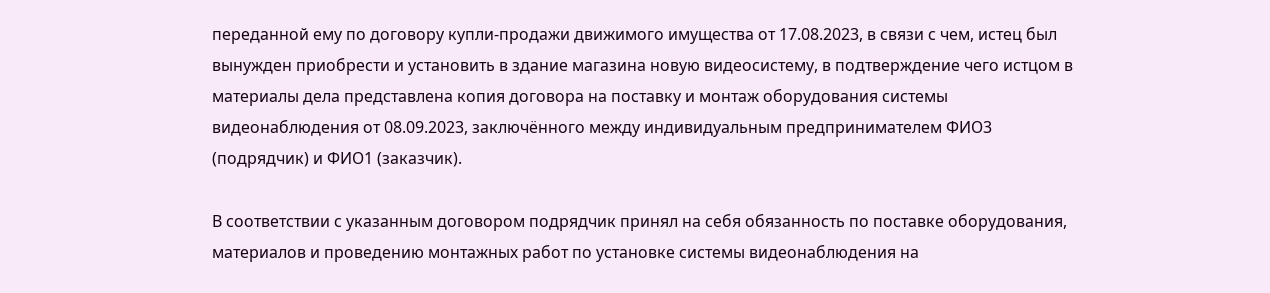переданной ему по договору купли-продажи движимого имущества от 17.08.2023, в связи с чем, истец был вынужден приобрести и установить в здание магазина новую видеосистему, в подтверждение чего истцом в материалы дела представлена копия договора на поставку и монтаж оборудования системы видеонаблюдения от 08.09.2023, заключённого между индивидуальным предпринимателем ФИО3 (подрядчик) и ФИО1 (заказчик).

В соответствии с указанным договором подрядчик принял на себя обязанность по поставке оборудования, материалов и проведению монтажных работ по установке системы видеонаблюдения на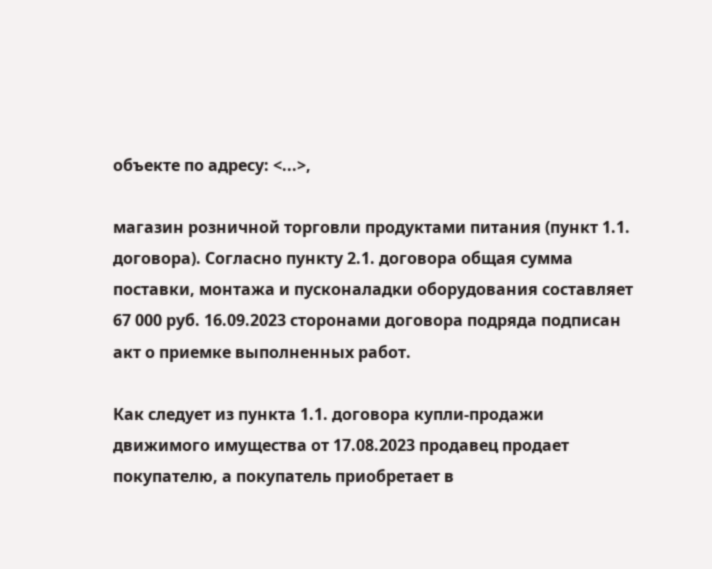объекте по адресу: <...>,

магазин розничной торговли продуктами питания (пункт 1.1. договора). Согласно пункту 2.1. договора общая сумма поставки, монтажа и пусконаладки оборудования составляет 67 000 руб. 16.09.2023 сторонами договора подряда подписан акт о приемке выполненных работ.

Как следует из пункта 1.1. договора купли-продажи движимого имущества от 17.08.2023 продавец продает покупателю, а покупатель приобретает в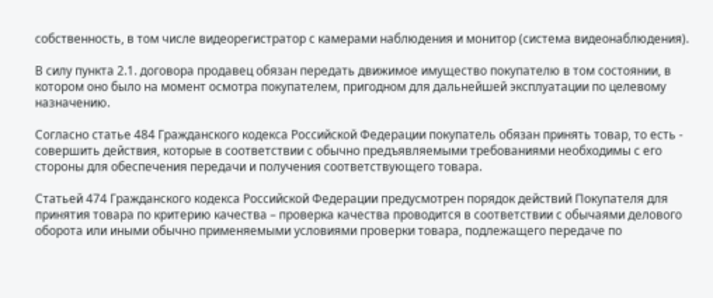собственность, в том числе видеорегистратор с камерами наблюдения и монитор (система видеонаблюдения).

В силу пункта 2.1. договора продавец обязан передать движимое имущество покупателю в том состоянии, в котором оно было на момент осмотра покупателем, пригодном для дальнейшей эксплуатации по целевому назначению.

Согласно статье 484 Гражданского кодекса Российской Федерации покупатель обязан принять товар, то есть - совершить действия, которые в соответствии с обычно предъявляемыми требованиями необходимы с его стороны для обеспечения передачи и получения соответствующего товара.

Статьей 474 Гражданского кодекса Российской Федерации предусмотрен порядок действий Покупателя для принятия товара по критерию качества – проверка качества проводится в соответствии с обычаями делового оборота или иными обычно применяемыми условиями проверки товара, подлежащего передаче по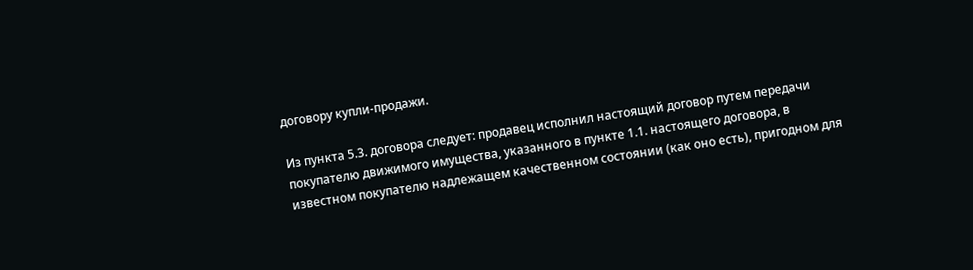договору купли-продажи.

Из пункта 5.3. договора следует: продавец исполнил настоящий договор путем передачи покупателю движимого имущества, указанного в пункте 1.1. настоящего договора, в известном покупателю надлежащем качественном состоянии (как оно есть), пригодном для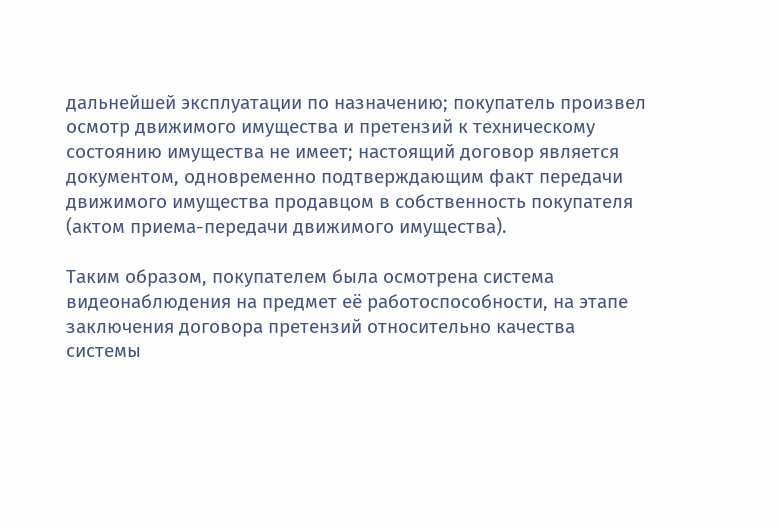дальнейшей эксплуатации по назначению; покупатель произвел осмотр движимого имущества и претензий к техническому состоянию имущества не имеет; настоящий договор является документом, одновременно подтверждающим факт передачи движимого имущества продавцом в собственность покупателя (актом приема-передачи движимого имущества).

Таким образом, покупателем была осмотрена система видеонаблюдения на предмет её работоспособности, на этапе заключения договора претензий относительно качества системы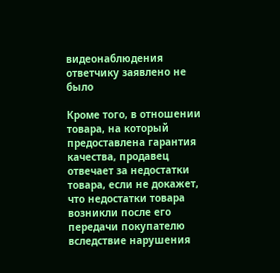видеонаблюдения ответчику заявлено не было

Кроме того, в отношении товара, на который предоставлена гарантия качества, продавец отвечает за недостатки товара, если не докажет, что недостатки товара возникли после его передачи покупателю вследствие нарушения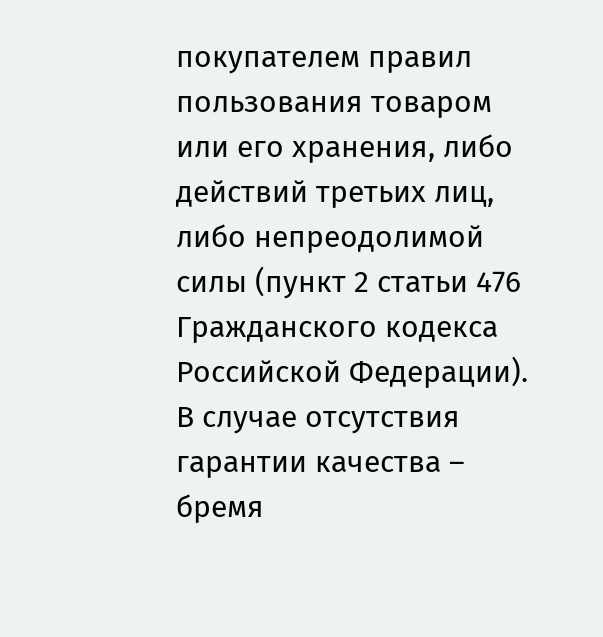покупателем правил пользования товаром или его хранения, либо действий третьих лиц, либо непреодолимой силы (пункт 2 статьи 476 Гражданского кодекса Российской Федерации). В случае отсутствия гарантии качества – бремя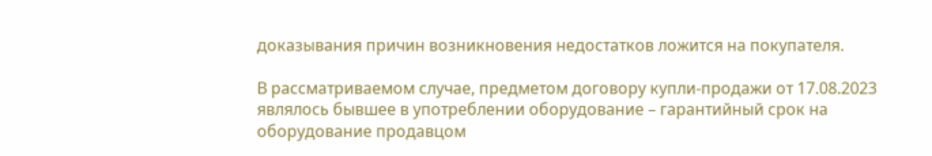доказывания причин возникновения недостатков ложится на покупателя.

В рассматриваемом случае, предметом договору купли-продажи от 17.08.2023 являлось бывшее в употреблении оборудование – гарантийный срок на оборудование продавцом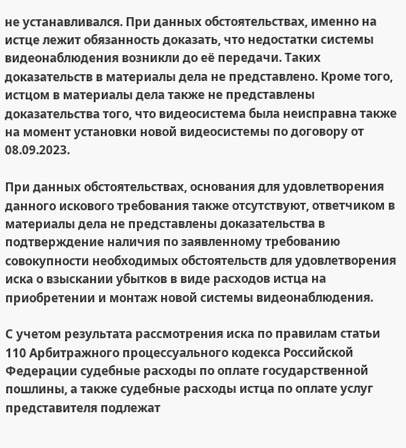не устанавливался. При данных обстоятельствах, именно на истце лежит обязанность доказать, что недостатки системы видеонаблюдения возникли до её передачи. Таких доказательств в материалы дела не представлено. Кроме того, истцом в материалы дела также не представлены доказательства того, что видеосистема была неисправна также на момент установки новой видеосистемы по договору от 08.09.2023.

При данных обстоятельствах, основания для удовлетворения данного искового требования также отсутствуют, ответчиком в материалы дела не представлены доказательства в подтверждение наличия по заявленному требованию совокупности необходимых обстоятельств для удовлетворения иска о взыскании убытков в виде расходов истца на приобретении и монтаж новой системы видеонаблюдения.

С учетом результата рассмотрения иска по правилам статьи 110 Арбитражного процессуального кодекса Российской Федерации судебные расходы по оплате государственной пошлины, а также судебные расходы истца по оплате услуг представителя подлежат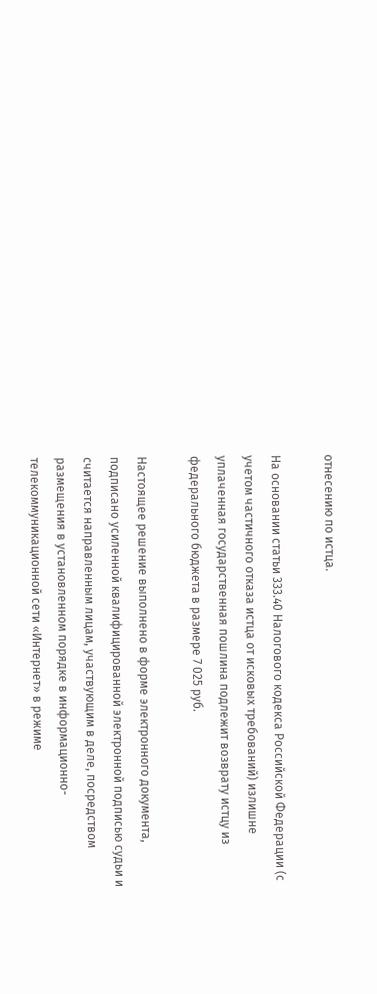отнесению по истца.

На основании статьи 333.40 Налогового кодекса Российской Федерации (с учетом частичного отказа истца от исковых требований) излишне уплаченная государственная пошлина подлежит возврату истцу из федерального бюджета в размере 7 025 руб.

Настоящее решение выполнено в форме электронного документа, подписано усиленной квалифицированной электронной подписью судьи и считается направленным лицам, участвующим в деле, посредством размещения в установленном порядке в информационно-телекоммуникационной сети «Интернет» в режиме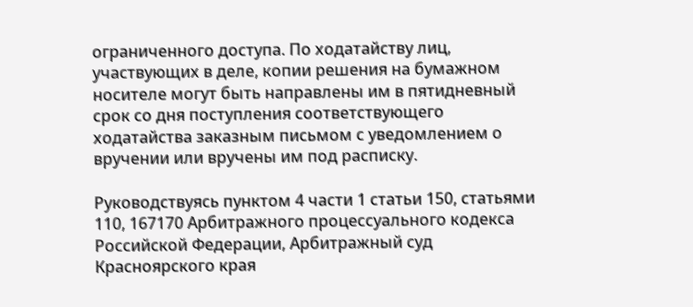ограниченного доступа. По ходатайству лиц, участвующих в деле, копии решения на бумажном носителе могут быть направлены им в пятидневный срок со дня поступления соответствующего ходатайства заказным письмом с уведомлением о вручении или вручены им под расписку.

Руководствуясь пунктом 4 части 1 статьи 150, статьями 110, 167170 Арбитражного процессуального кодекса Российской Федерации, Арбитражный суд Красноярского края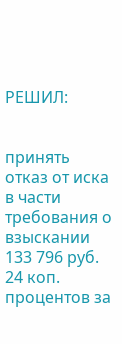РЕШИЛ:


принять отказ от иска в части требования о взыскании 133 796 руб. 24 коп. процентов за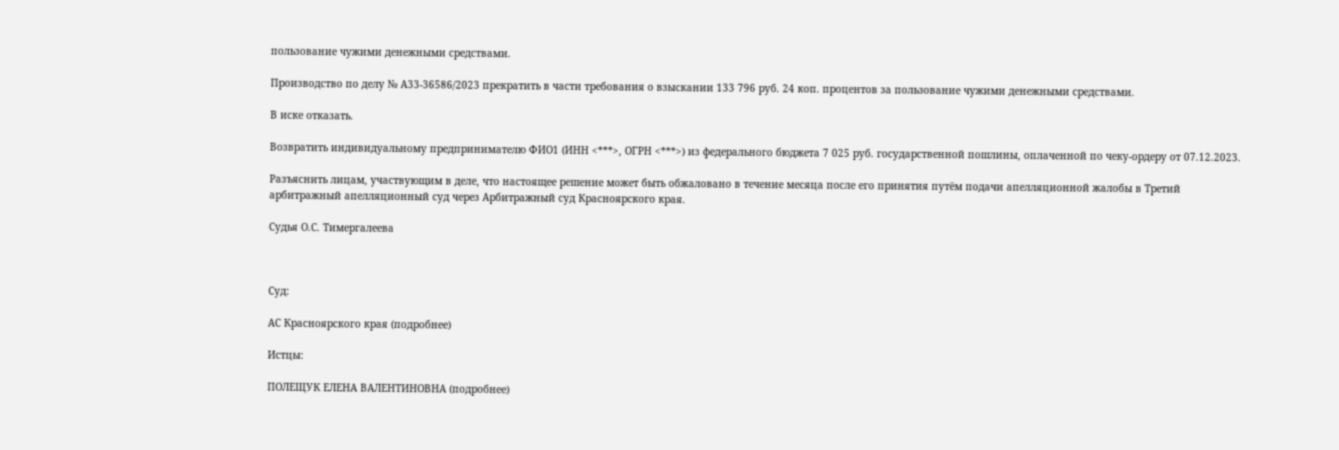пользование чужими денежными средствами.

Производство по делу № А33-36586/2023 прекратить в части требования о взыскании 133 796 руб. 24 коп. процентов за пользование чужими денежными средствами.

В иске отказать.

Возвратить индивидуальному предпринимателю ФИО1 (ИНН <***>, ОГРН <***>) из федерального бюджета 7 025 руб. государственной пошлины, оплаченной по чеку-ордеру от 07.12.2023.

Разъяснить лицам, участвующим в деле, что настоящее решение может быть обжаловано в течение месяца после его принятия путём подачи апелляционной жалобы в Третий арбитражный апелляционный суд через Арбитражный суд Красноярского края.

Судья О.С. Тимергалеева



Суд:

АС Красноярского края (подробнее)

Истцы:

ПОЛЕЩУК ЕЛЕНА ВАЛЕНТИНОВНА (подробнее)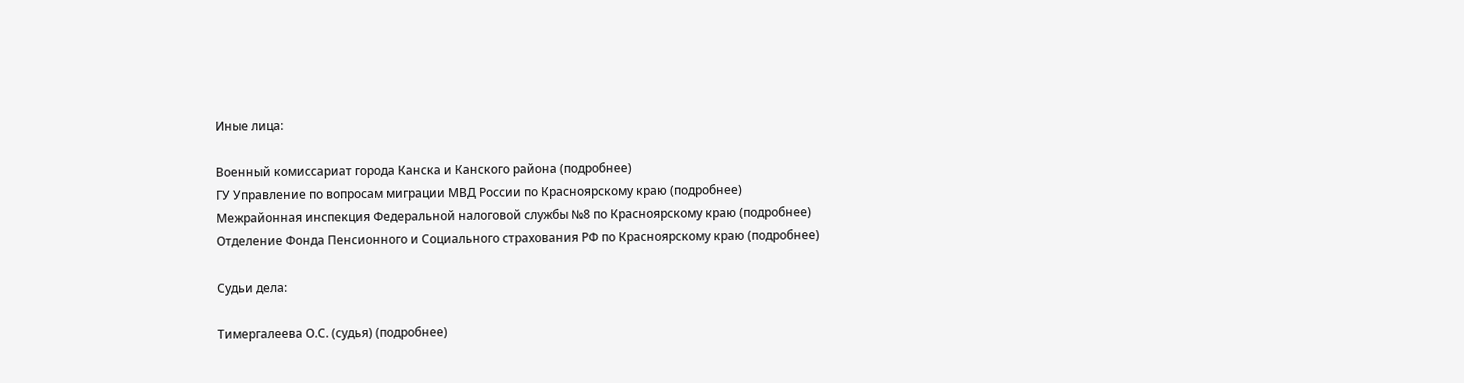Иные лица:

Военный комиссариат города Канска и Канского района (подробнее)
ГУ Управление по вопросам миграции МВД России по Красноярскому краю (подробнее)
Межрайонная инспекция Федеральной налоговой службы №8 по Красноярскому краю (подробнее)
Отделение Фонда Пенсионного и Социального страхования РФ по Красноярскому краю (подробнее)

Судьи дела:

Тимергалеева О.С. (судья) (подробнее)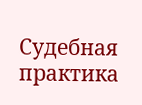Судебная практика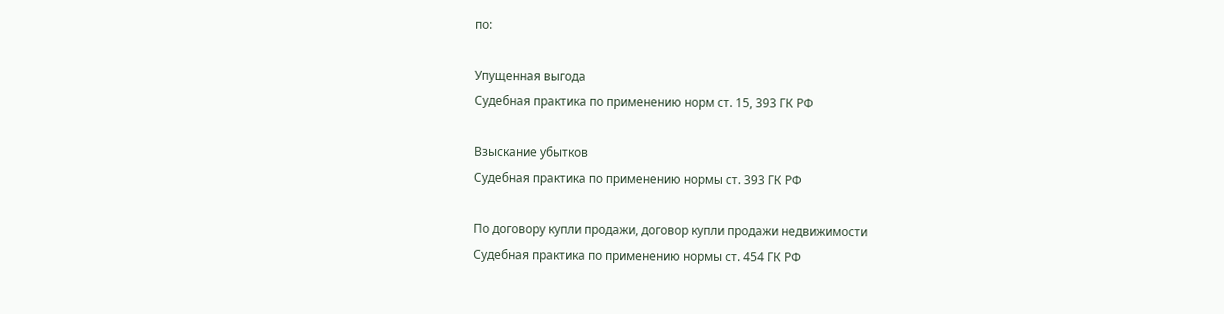по:

Упущенная выгода
Судебная практика по применению норм ст. 15, 393 ГК РФ

Взыскание убытков
Судебная практика по применению нормы ст. 393 ГК РФ

По договору купли продажи, договор купли продажи недвижимости
Судебная практика по применению нормы ст. 454 ГК РФ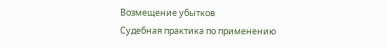Возмещение убытков
Судебная практика по применению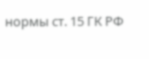нормы ст. 15 ГК РФ